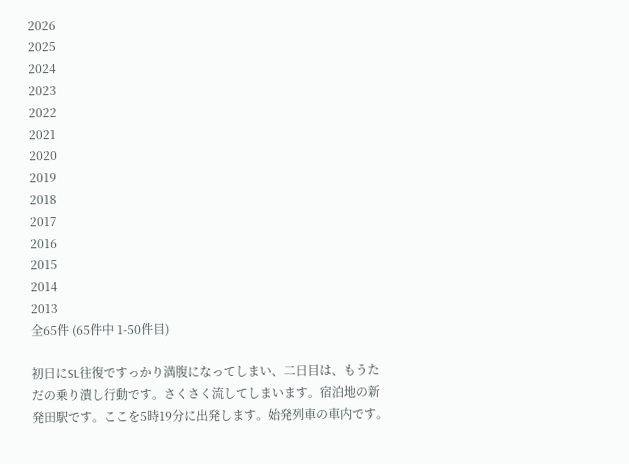2026
2025
2024
2023
2022
2021
2020
2019
2018
2017
2016
2015
2014
2013
全65件 (65件中 1-50件目)

初日にSL往復ですっかり満腹になってしまい、二日目は、もうただの乗り潰し行動です。さくさく流してしまいます。宿泊地の新発田駅です。ここを5時19分に出発します。始発列車の車内です。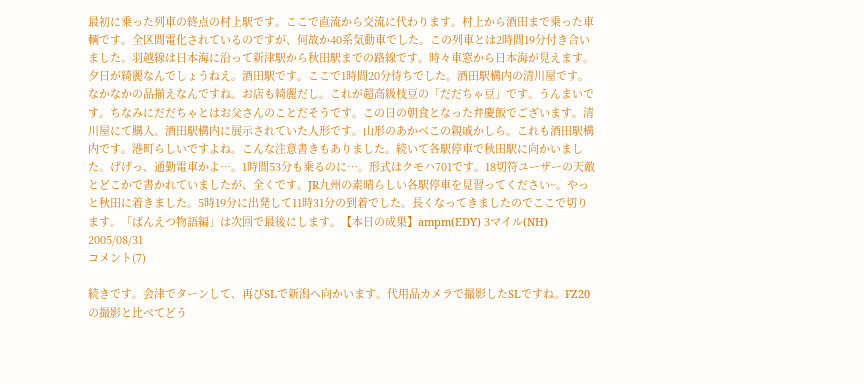最初に乗った列車の終点の村上駅です。ここで直流から交流に代わります。村上から酒田まで乗った車輌です。全区間電化されているのですが、何故か40系気動車でした。この列車とは2時間19分付き合いました。羽越線は日本海に沿って新津駅から秋田駅までの路線です。時々車窓から日本海が見えます。夕日が綺麗なんでしょうねえ。酒田駅です。ここで1時間20分待ちでした。酒田駅構内の清川屋です。なかなかの品揃えなんですね。お店も綺麗だし。これが超高級枝豆の「だだちゃ豆」です。うんまいです。ちなみにだだちゃとはお父さんのことだそうです。この日の朝食となった弁慶飯でございます。清川屋にて購入。酒田駅構内に展示されていた人形です。山形のあかべこの親戚かしら。これも酒田駅構内です。港町らしいですよね。こんな注意書きもありました。続いて各駅停車で秋田駅に向かいました。げげっ、通勤電車かよ…。1時間53分も乗るのに…。形式はクモハ701です。18切符ユーザーの天敵とどこかで書かれていましたが、全くです。JR九州の素晴らしい各駅停車を見習ってください~。やっと秋田に着きました。5時19分に出発して11時31分の到着でした。長くなってきましたのでここで切ります。「ばんえつ物語編」は次回で最後にします。【本日の成果】ampm(EDY) 3マイル(NH)
2005/08/31
コメント(7)

続きです。会津でターンして、再びSLで新潟へ向かいます。代用品カメラで撮影したSLですね。FZ20の撮影と比べてどう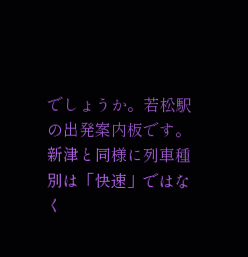でしょうか。若松駅の出発案内板です。新津と同様に列車種別は「快速」ではなく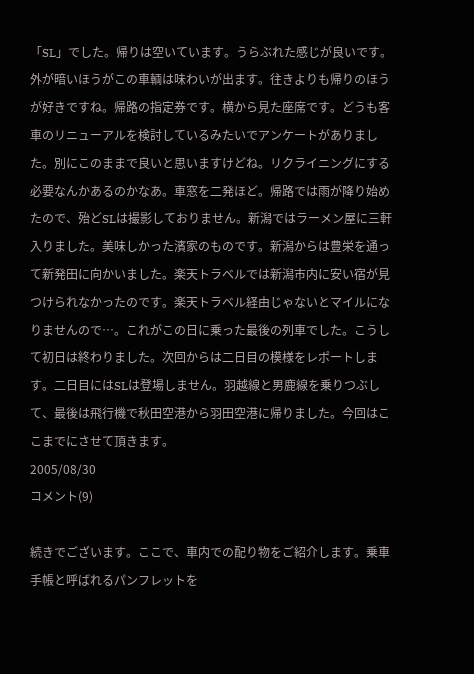「SL」でした。帰りは空いています。うらぶれた感じが良いです。外が暗いほうがこの車輌は味わいが出ます。往きよりも帰りのほうが好きですね。帰路の指定券です。横から見た座席です。どうも客車のリニューアルを検討しているみたいでアンケートがありました。別にこのままで良いと思いますけどね。リクライニングにする必要なんかあるのかなあ。車窓を二発ほど。帰路では雨が降り始めたので、殆どSLは撮影しておりません。新潟ではラーメン屋に三軒入りました。美味しかった濱家のものです。新潟からは豊栄を通って新発田に向かいました。楽天トラベルでは新潟市内に安い宿が見つけられなかったのです。楽天トラベル経由じゃないとマイルになりませんので…。これがこの日に乗った最後の列車でした。こうして初日は終わりました。次回からは二日目の模様をレポートします。二日目にはSLは登場しません。羽越線と男鹿線を乗りつぶして、最後は飛行機で秋田空港から羽田空港に帰りました。今回はここまでにさせて頂きます。
2005/08/30
コメント(9)

続きでございます。ここで、車内での配り物をご紹介します。乗車手帳と呼ばれるパンフレットを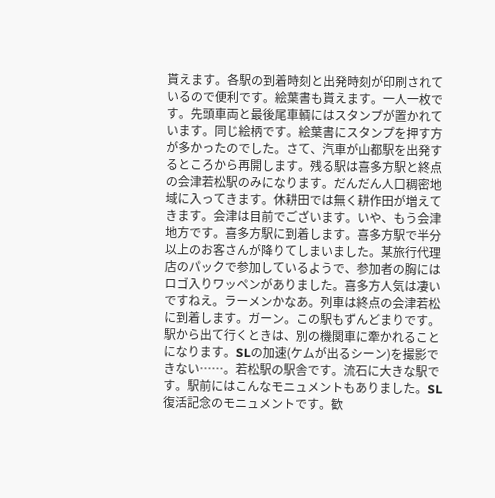貰えます。各駅の到着時刻と出発時刻が印刷されているので便利です。絵葉書も貰えます。一人一枚です。先頭車両と最後尾車輌にはスタンプが置かれています。同じ絵柄です。絵葉書にスタンプを押す方が多かったのでした。さて、汽車が山都駅を出発するところから再開します。残る駅は喜多方駅と終点の会津若松駅のみになります。だんだん人口稠密地域に入ってきます。休耕田では無く耕作田が増えてきます。会津は目前でございます。いや、もう会津地方です。喜多方駅に到着します。喜多方駅で半分以上のお客さんが降りてしまいました。某旅行代理店のパックで参加しているようで、参加者の胸にはロゴ入りワッペンがありました。喜多方人気は凄いですねえ。ラーメンかなあ。列車は終点の会津若松に到着します。ガーン。この駅もずんどまりです。駅から出て行くときは、別の機関車に牽かれることになります。SLの加速(ケムが出るシーン)を撮影できない……。若松駅の駅舎です。流石に大きな駅です。駅前にはこんなモニュメントもありました。SL復活記念のモニュメントです。歓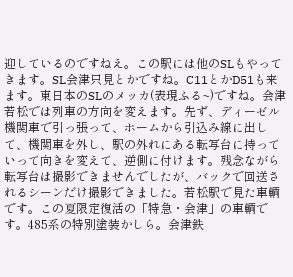迎しているのですねえ。この駅には他のSLもやってきます。SL会津只見とかですね。C11とかD51も来ます。東日本のSLのメッカ(表現ふる~)ですね。会津若松では列車の方向を変えます。先ず、ディーゼル機関車で引っ張って、ホームから引込み線に出して、機関車を外し、駅の外れにある転写台に持っていって向きを変えて、逆側に付けます。残念ながら転写台は撮影できませんでしたが、バックで回送されるシーンだけ撮影できました。若松駅で見た車輌です。この夏限定復活の「特急・会津」の車輌です。485系の特別塗装かしら。会津鉄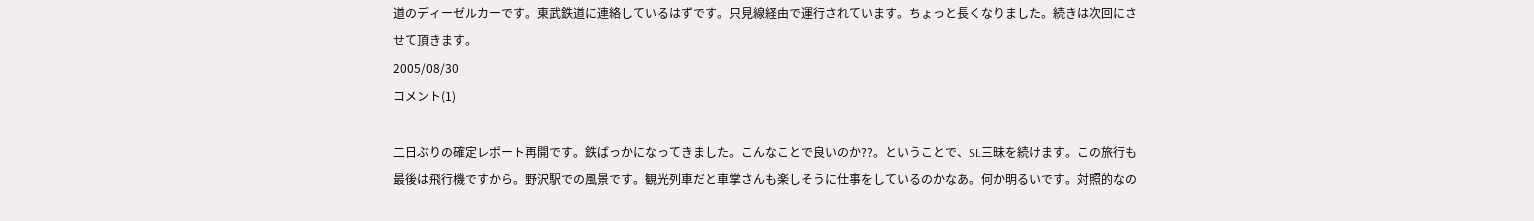道のディーゼルカーです。東武鉄道に連絡しているはずです。只見線経由で運行されています。ちょっと長くなりました。続きは次回にさせて頂きます。
2005/08/30
コメント(1)

二日ぶりの確定レポート再開です。鉄ばっかになってきました。こんなことで良いのか??。ということで、SL三昧を続けます。この旅行も最後は飛行機ですから。野沢駅での風景です。観光列車だと車掌さんも楽しそうに仕事をしているのかなあ。何か明るいです。対照的なの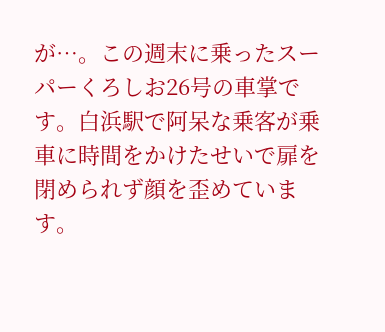が…。この週末に乗ったスーパーくろしお26号の車掌です。白浜駅で阿呆な乗客が乗車に時間をかけたせいで扉を閉められず顔を歪めています。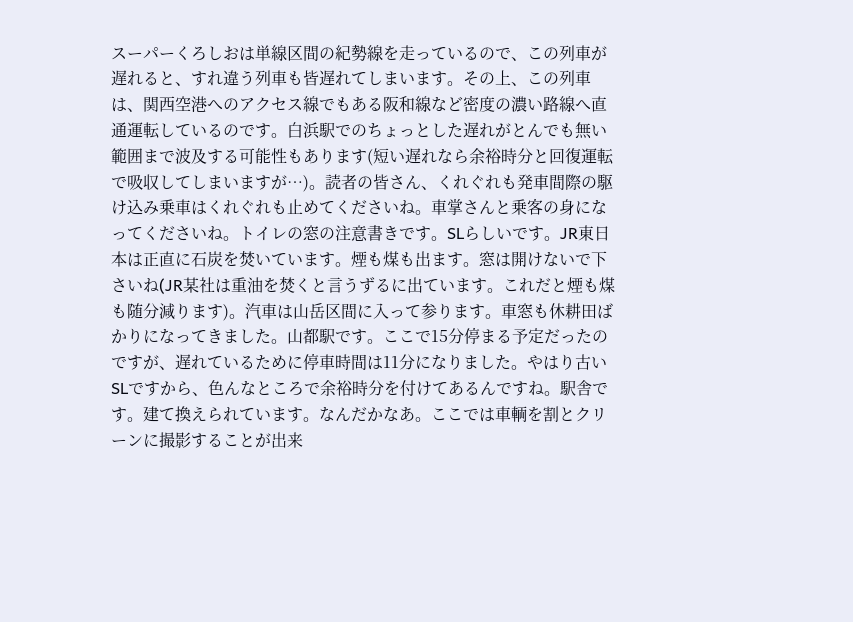スーパーくろしおは単線区間の紀勢線を走っているので、この列車が遅れると、すれ違う列車も皆遅れてしまいます。その上、この列車は、関西空港へのアクセス線でもある阪和線など密度の濃い路線へ直通運転しているのです。白浜駅でのちょっとした遅れがとんでも無い範囲まで波及する可能性もあります(短い遅れなら余裕時分と回復運転で吸収してしまいますが…)。読者の皆さん、くれぐれも発車間際の駆け込み乗車はくれぐれも止めてくださいね。車掌さんと乗客の身になってくださいね。トイレの窓の注意書きです。SLらしいです。JR東日本は正直に石炭を焚いています。煙も煤も出ます。窓は開けないで下さいね(JR某社は重油を焚くと言うずるに出ています。これだと煙も煤も随分減ります)。汽車は山岳区間に入って参ります。車窓も休耕田ばかりになってきました。山都駅です。ここで15分停まる予定だったのですが、遅れているために停車時間は11分になりました。やはり古いSLですから、色んなところで余裕時分を付けてあるんですね。駅舎です。建て換えられています。なんだかなあ。ここでは車輌を割とクリーンに撮影することが出来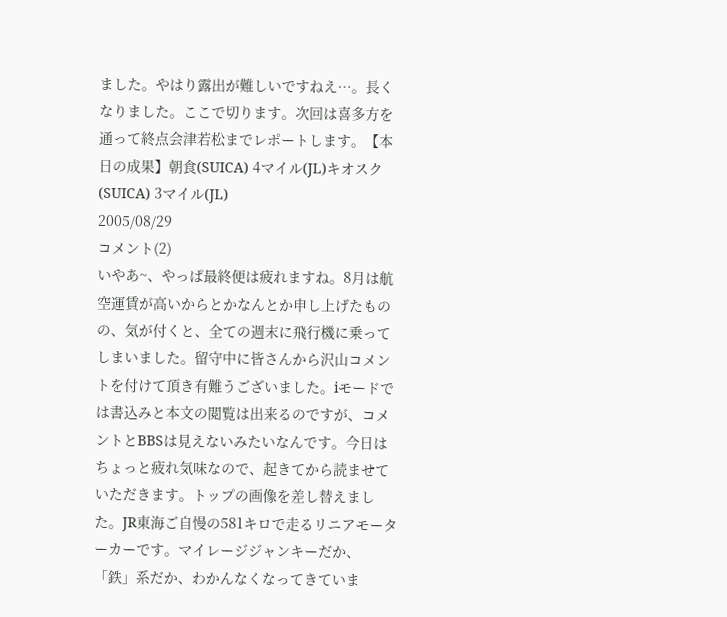ました。やはり露出が難しいですねえ…。長くなりました。ここで切ります。次回は喜多方を通って終点会津若松までレポートします。【本日の成果】朝食(SUICA) 4マイル(JL)キオスク(SUICA) 3マイル(JL)
2005/08/29
コメント(2)
いやあ~、やっぱ最終便は疲れますね。8月は航空運賃が高いからとかなんとか申し上げたものの、気が付くと、全ての週末に飛行機に乗ってしまいました。留守中に皆さんから沢山コメントを付けて頂き有難うございました。iモードでは書込みと本文の閲覧は出来るのですが、コメントとBBSは見えないみたいなんです。今日はちょっと疲れ気味なので、起きてから読ませていただきます。トップの画像を差し替えました。JR東海ご自慢の581キロで走るリニアモーターカーです。マイレージジャンキーだか、「鉄」系だか、わかんなくなってきていま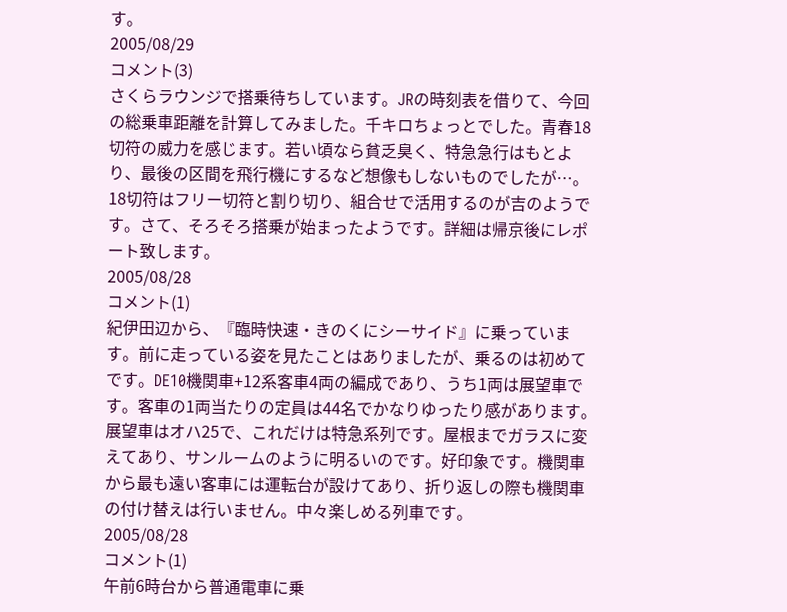す。
2005/08/29
コメント(3)
さくらラウンジで搭乗待ちしています。JRの時刻表を借りて、今回の総乗車距離を計算してみました。千キロちょっとでした。青春18切符の威力を感じます。若い頃なら貧乏臭く、特急急行はもとより、最後の区間を飛行機にするなど想像もしないものでしたが…。18切符はフリー切符と割り切り、組合せで活用するのが吉のようです。さて、そろそろ搭乗が始まったようです。詳細は帰京後にレポート致します。
2005/08/28
コメント(1)
紀伊田辺から、『臨時快速・きのくにシーサイド』に乗っています。前に走っている姿を見たことはありましたが、乗るのは初めてです。DE10機関車+12系客車4両の編成であり、うち1両は展望車です。客車の1両当たりの定員は44名でかなりゆったり感があります。展望車はオハ25で、これだけは特急系列です。屋根までガラスに変えてあり、サンルームのように明るいのです。好印象です。機関車から最も遠い客車には運転台が設けてあり、折り返しの際も機関車の付け替えは行いません。中々楽しめる列車です。
2005/08/28
コメント(1)
午前6時台から普通電車に乗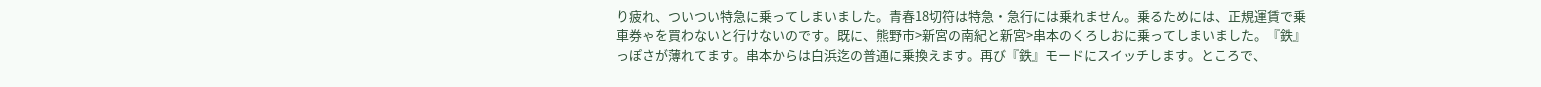り疲れ、ついつい特急に乗ってしまいました。青春18切符は特急・急行には乗れません。乗るためには、正規運賃で乗車券ゃを買わないと行けないのです。既に、熊野市>新宮の南紀と新宮>串本のくろしおに乗ってしまいました。『鉄』っぽさが薄れてます。串本からは白浜迄の普通に乗換えます。再び『鉄』モードにスイッチします。ところで、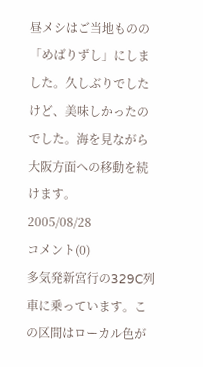昼メシはご当地ものの「めばりずし」にしました。久しぶりでしたけど、美味しかったのでした。海を見ながら大阪方面への移動を続けます。
2005/08/28
コメント(0)
多気発新宮行の329C列車に乗っています。この区間はローカル色が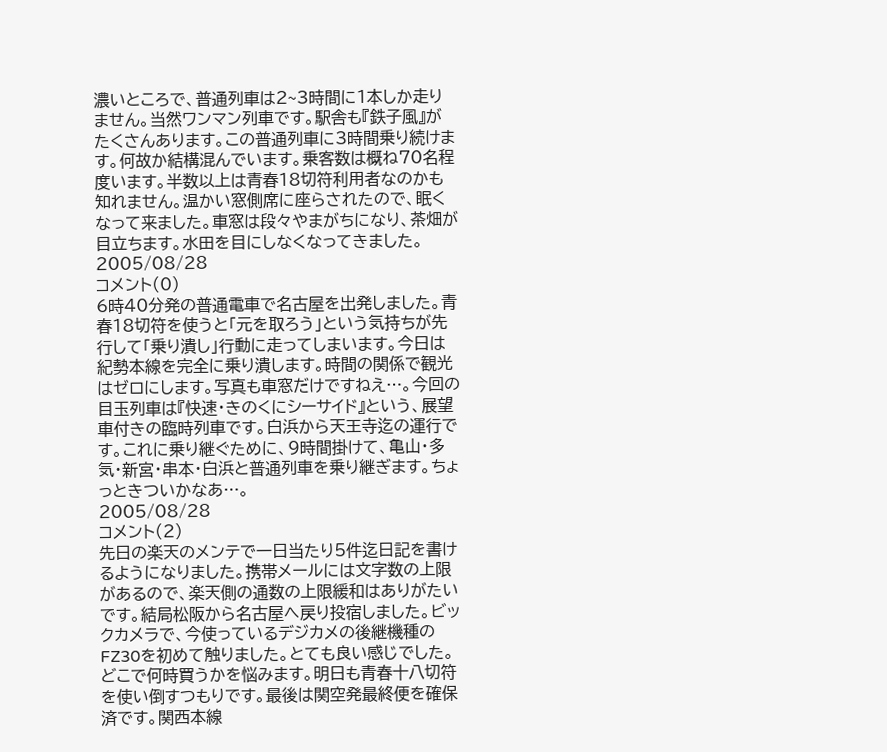濃いところで、普通列車は2~3時間に1本しか走りません。当然ワンマン列車です。駅舎も『鉄子風』がたくさんあります。この普通列車に3時間乗り続けます。何故か結構混んでいます。乗客数は概ね70名程度います。半数以上は青春18切符利用者なのかも知れません。温かい窓側席に座らされたので、眠くなって来ました。車窓は段々やまがちになり、茶畑が目立ちます。水田を目にしなくなってきました。
2005/08/28
コメント(0)
6時40分発の普通電車で名古屋を出発しました。青春18切符を使うと「元を取ろう」という気持ちが先行して「乗り潰し」行動に走ってしまいます。今日は紀勢本線を完全に乗り潰します。時間の関係で観光はゼロにします。写真も車窓だけですねえ…。今回の目玉列車は『快速・きのくにシーサイド』という、展望車付きの臨時列車です。白浜から天王寺迄の運行です。これに乗り継ぐために、9時間掛けて、亀山・多気・新宮・串本・白浜と普通列車を乗り継ぎます。ちょっときついかなあ…。
2005/08/28
コメント(2)
先日の楽天のメンテで一日当たり5件迄日記を書けるようになりました。携帯メールには文字数の上限があるので、楽天側の通数の上限緩和はありがたいです。結局松阪から名古屋へ戻り投宿しました。ビックカメラで、今使っているデジカメの後継機種のFZ30を初めて触りました。とても良い感じでした。どこで何時買うかを悩みます。明日も青春十八切符を使い倒すつもりです。最後は関空発最終便を確保済です。関西本線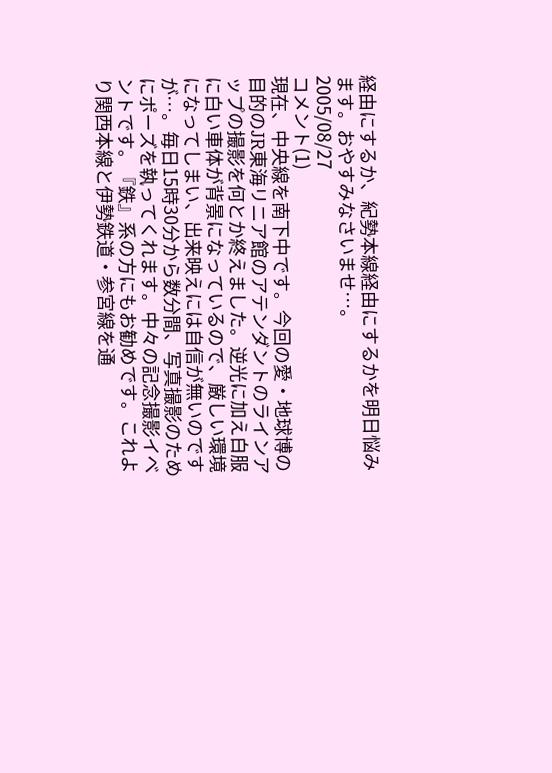経由にするか、紀勢本線経由にするかを明日悩みます。おやすみなさいませ…。
2005/08/27
コメント(1)
現在、中央線を南下中です。今回の愛・地球博の目的のJR東海リニア館のアテンダントのラインアップの撮影を何とか終えました。逆光に加え白服に白い車体が背景になっているので、厳しい環境になってしまい、出来映えには自信が無いのですが…。毎日15時30分から数分間、写真撮影のためにポーズを執ってくれます。中々の記念撮影イベントです。『鉄』系の方にもお勧めです。これより関西本線と伊勢鉄道・参宮線を通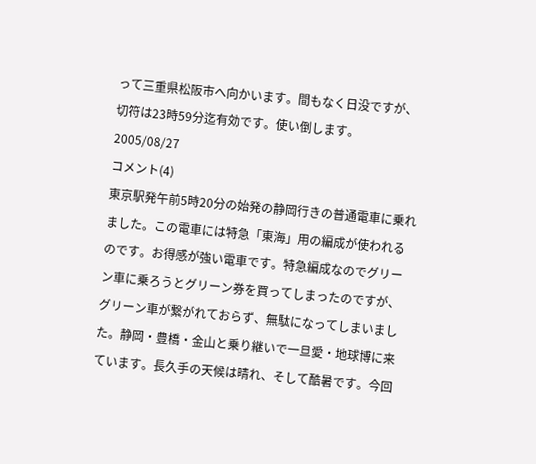って三重県松阪市へ向かいます。間もなく日没ですが、切符は23時59分迄有効です。使い倒します。
2005/08/27
コメント(4)
東京駅発午前5時20分の始発の静岡行きの普通電車に乗れました。この電車には特急「東海」用の編成が使われるのです。お得感が強い電車です。特急編成なのでグリーン車に乗ろうとグリーン券を買ってしまったのですが、グリーン車が繋がれておらず、無駄になってしまいました。静岡・豊橋・金山と乗り継いで一旦愛・地球博に来ています。長久手の天候は晴れ、そして酷暑です。今回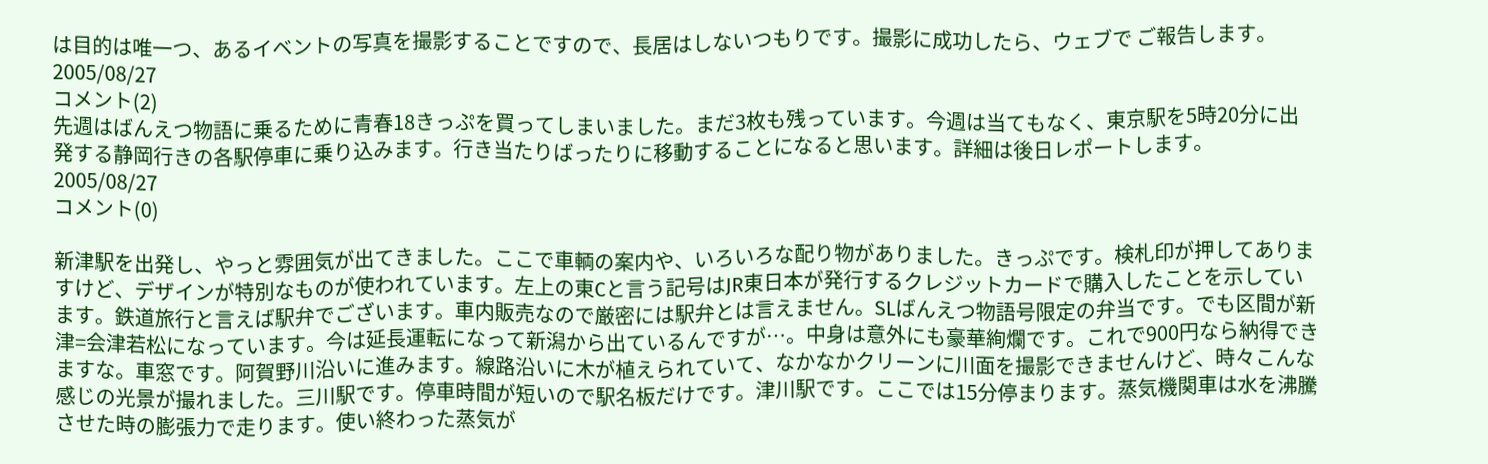は目的は唯一つ、あるイベントの写真を撮影することですので、長居はしないつもりです。撮影に成功したら、ウェブで ご報告します。
2005/08/27
コメント(2)
先週はばんえつ物語に乗るために青春18きっぷを買ってしまいました。まだ3枚も残っています。今週は当てもなく、東京駅を5時20分に出発する静岡行きの各駅停車に乗り込みます。行き当たりばったりに移動することになると思います。詳細は後日レポートします。
2005/08/27
コメント(0)

新津駅を出発し、やっと雰囲気が出てきました。ここで車輌の案内や、いろいろな配り物がありました。きっぷです。検札印が押してありますけど、デザインが特別なものが使われています。左上の東Cと言う記号はJR東日本が発行するクレジットカードで購入したことを示しています。鉄道旅行と言えば駅弁でございます。車内販売なので厳密には駅弁とは言えません。SLばんえつ物語号限定の弁当です。でも区間が新津=会津若松になっています。今は延長運転になって新潟から出ているんですが…。中身は意外にも豪華絢爛です。これで900円なら納得できますな。車窓です。阿賀野川沿いに進みます。線路沿いに木が植えられていて、なかなかクリーンに川面を撮影できませんけど、時々こんな感じの光景が撮れました。三川駅です。停車時間が短いので駅名板だけです。津川駅です。ここでは15分停まります。蒸気機関車は水を沸騰させた時の膨張力で走ります。使い終わった蒸気が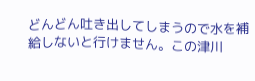どんどん吐き出してしまうので水を補給しないと行けません。この津川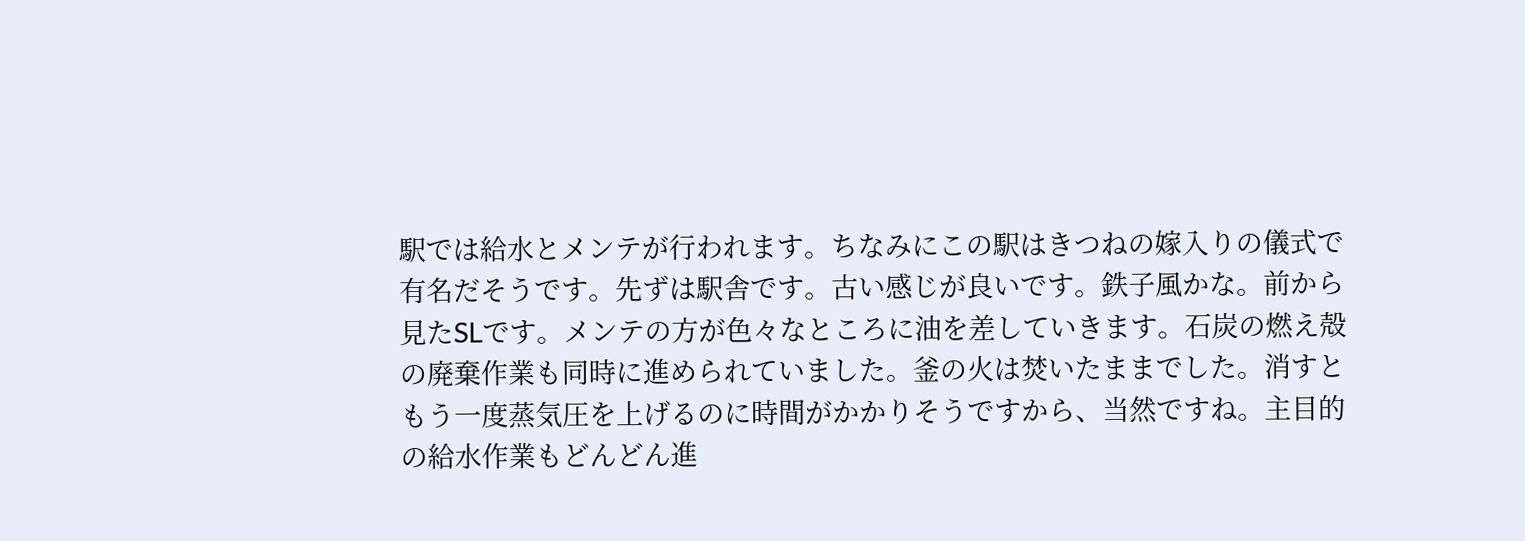駅では給水とメンテが行われます。ちなみにこの駅はきつねの嫁入りの儀式で有名だそうです。先ずは駅舎です。古い感じが良いです。鉄子風かな。前から見たSLです。メンテの方が色々なところに油を差していきます。石炭の燃え殻の廃棄作業も同時に進められていました。釜の火は焚いたままでした。消すともう一度蒸気圧を上げるのに時間がかかりそうですから、当然ですね。主目的の給水作業もどんどん進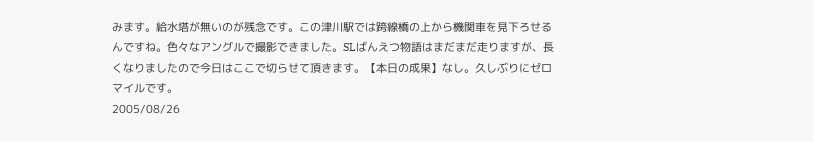みます。給水塔が無いのが残念です。この津川駅では跨線橋の上から機関車を見下ろせるんですね。色々なアングルで撮影できました。SLばんえつ物語はまだまだ走りますが、長くなりましたので今日はここで切らせて頂きます。【本日の成果】なし。久しぶりにゼロマイルです。
2005/08/26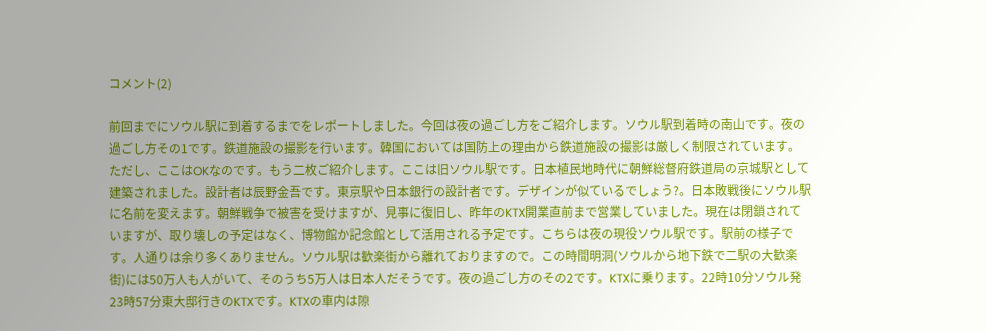コメント(2)

前回までにソウル駅に到着するまでをレポートしました。今回は夜の過ごし方をご紹介します。ソウル駅到着時の南山です。夜の過ごし方その1です。鉄道施設の撮影を行います。韓国においては国防上の理由から鉄道施設の撮影は厳しく制限されています。ただし、ここはOKなのです。もう二枚ご紹介します。ここは旧ソウル駅です。日本植民地時代に朝鮮総督府鉄道局の京城駅として建築されました。設計者は辰野金吾です。東京駅や日本銀行の設計者です。デザインが似ているでしょう?。日本敗戦後にソウル駅に名前を変えます。朝鮮戦争で被害を受けますが、見事に復旧し、昨年のKTX開業直前まで営業していました。現在は閉鎖されていますが、取り壊しの予定はなく、博物館か記念館として活用される予定です。こちらは夜の現役ソウル駅です。駅前の様子です。人通りは余り多くありません。ソウル駅は歓楽街から離れておりますので。この時間明洞(ソウルから地下鉄で二駅の大歓楽街)には50万人も人がいて、そのうち5万人は日本人だそうです。夜の過ごし方のその2です。KTXに乗ります。22時10分ソウル発23時57分東大邸行きのKTXです。KTXの車内は隙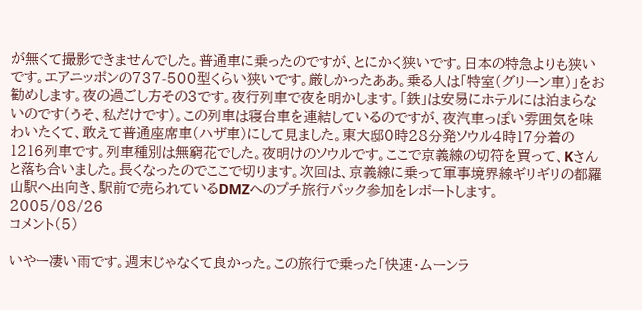が無くて撮影できませんでした。普通車に乗ったのですが、とにかく狭いです。日本の特急よりも狭いです。エアニッポンの737-500型くらい狭いです。厳しかったああ。乗る人は「特室(グリーン車)」をお勧めします。夜の過ごし方その3です。夜行列車で夜を明かします。「鉄」は安易にホテルには泊まらないのです(うそ、私だけです)。この列車は寝台車を連結しているのですが、夜汽車っぽい雰囲気を味わいたくて、敢えて普通座席車(ハザ車)にして見ました。東大邸0時28分発ソウル4時17分着の1216列車です。列車種別は無窮花でした。夜明けのソウルです。ここで京義線の切符を買って、Kさんと落ち合いました。長くなったのでここで切ります。次回は、京義線に乗って軍事境界線ギリギリの都羅山駅へ出向き、駅前で売られているDMZへのプチ旅行パック参加をレポートします。
2005/08/26
コメント(5)

いやー凄い雨です。週末じゃなくて良かった。この旅行で乗った「快速・ムーンラ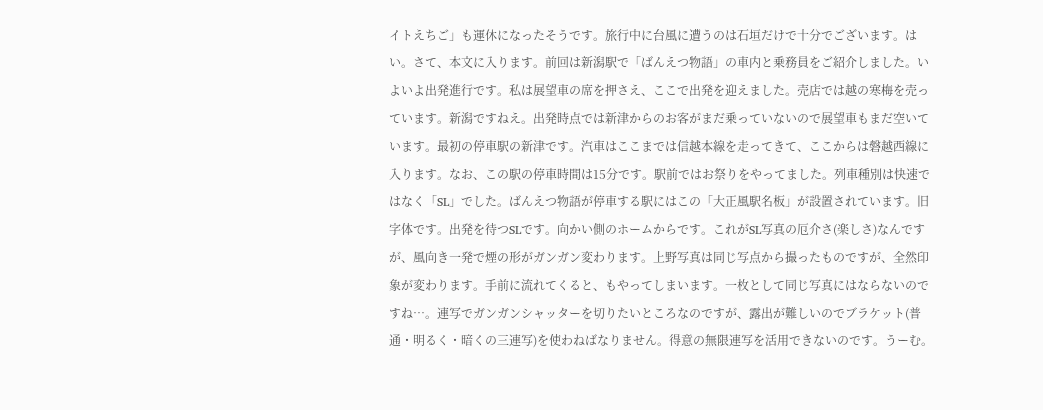イトえちご」も運休になったそうです。旅行中に台風に遭うのは石垣だけで十分でございます。はい。さて、本文に入ります。前回は新潟駅で「ばんえつ物語」の車内と乗務員をご紹介しました。いよいよ出発進行です。私は展望車の席を押さえ、ここで出発を迎えました。売店では越の寒梅を売っています。新潟ですねえ。出発時点では新津からのお客がまだ乗っていないので展望車もまだ空いています。最初の停車駅の新津です。汽車はここまでは信越本線を走ってきて、ここからは磐越西線に入ります。なお、この駅の停車時間は15分です。駅前ではお祭りをやってました。列車種別は快速ではなく「SL」でした。ばんえつ物語が停車する駅にはこの「大正風駅名板」が設置されています。旧字体です。出発を待つSLです。向かい側のホームからです。これがSL写真の厄介さ(楽しさ)なんですが、風向き一発で煙の形がガンガン変わります。上野写真は同じ写点から撮ったものですが、全然印象が変わります。手前に流れてくると、もやってしまいます。一枚として同じ写真にはならないのですね…。連写でガンガンシャッターを切りたいところなのですが、露出が難しいのでブラケット(普通・明るく・暗くの三連写)を使わねばなりません。得意の無限連写を活用できないのです。うーむ。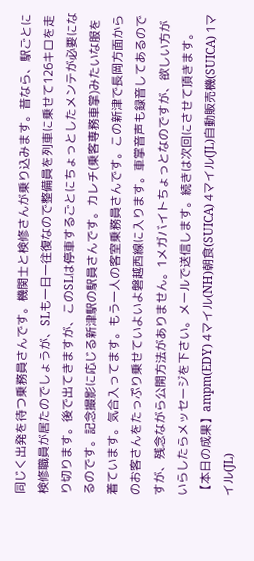同じく出発を待つ乗務員さんです。機関士と検修さんが乗り込みます。昔なら、駅ごとに検修職員が居たのでしょうが、SLも一日一往復なので整備員を列車に乗せて126キロを走り切ります。後で出てきますが、このSLは停車するごとにちょっとしたメンテが必要になるのです。記念撮影に応じる新津駅の駅員さんです。カレチ(乗客専務車掌)みたいな服を着ています。気合入ってます。もう一人の客室乗務員さんです。この新津で長岡方面からのお客さんをたっぷり乗せていよいよ磐越西線に入ります。車掌音声も録音してあるのですが、残念ながら公開方法がありません。1メガバイトちょっとなのですが、欲しい方がいらしたらメッセージを下さい。メールで送信します。続きは次回にさせて頂きます。【本日の成果】ampm(EDY) 4マイル(NH)朝食(SUICA) 4マイル(JL)自動販売機(SUICA) 1マイル(JL)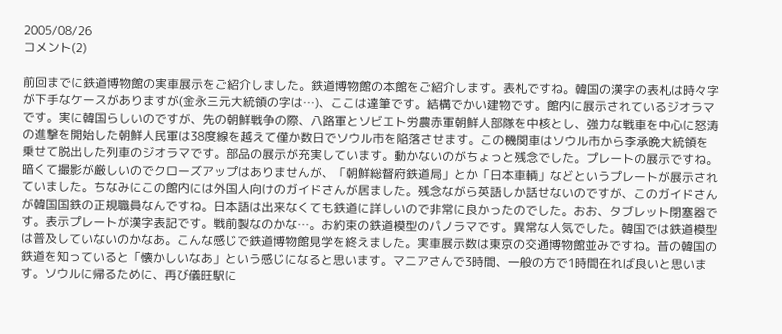2005/08/26
コメント(2)

前回までに鉄道博物館の実車展示をご紹介しました。鉄道博物館の本館をご紹介します。表札ですね。韓国の漢字の表札は時々字が下手なケースがありますが(金永三元大統領の字は…)、ここは達筆です。結構でかい建物です。館内に展示されているジオラマです。実に韓国らしいのですが、先の朝鮮戦争の際、八路軍とソビエト労農赤軍朝鮮人部隊を中核とし、強力な戦車を中心に怒涛の進撃を開始した朝鮮人民軍は38度線を越えて僅か数日でソウル市を陥落させます。この機関車はソウル市から李承晩大統領を乗せて脱出した列車のジオラマです。部品の展示が充実しています。動かないのがちょっと残念でした。プレートの展示ですね。暗くて撮影が厳しいのでクローズアップはありませんが、「朝鮮総督府鉄道局」とか「日本車輌」などというプレートが展示されていました。ちなみにこの館内には外国人向けのガイドさんが居ました。残念ながら英語しか話せないのですが、このガイドさんが韓国国鉄の正規職員なんですね。日本語は出来なくても鉄道に詳しいので非常に良かったのでした。おお、タブレット閉塞器です。表示プレートが漢字表記です。戦前製なのかな…。お約束の鉄道模型のパノラマです。異常な人気でした。韓国では鉄道模型は普及していないのかなあ。こんな感じで鉄道博物館見学を終えました。実車展示数は東京の交通博物館並みですね。昔の韓国の鉄道を知っていると「懐かしいなあ」という感じになると思います。マニアさんで3時間、一般の方で1時間在れば良いと思います。ソウルに帰るために、再び儀旺駅に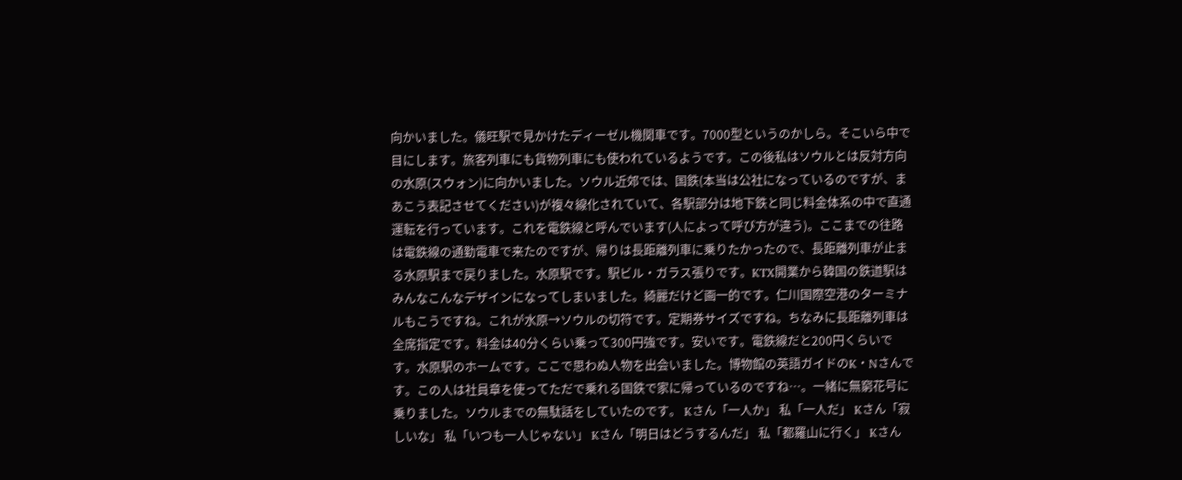向かいました。儀旺駅で見かけたディーゼル機関車です。7000型というのかしら。そこいら中で目にします。旅客列車にも貨物列車にも使われているようです。この後私はソウルとは反対方向の水原(スウォン)に向かいました。ソウル近郊では、国鉄(本当は公社になっているのですが、まあこう表記させてください)が複々線化されていて、各駅部分は地下鉄と同じ料金体系の中で直通運転を行っています。これを電鉄線と呼んでいます(人によって呼び方が違う)。ここまでの往路は電鉄線の通勤電車で来たのですが、帰りは長距離列車に乗りたかったので、長距離列車が止まる水原駅まで戻りました。水原駅です。駅ビル・ガラス張りです。KTX開業から韓国の鉄道駅はみんなこんなデザインになってしまいました。綺麗だけど画一的です。仁川国際空港のターミナルもこうですね。これが水原→ソウルの切符です。定期券サイズですね。ちなみに長距離列車は全席指定です。料金は40分くらい乗って300円強です。安いです。電鉄線だと200円くらいです。水原駅のホームです。ここで思わぬ人物を出会いました。博物館の英語ガイドのK・Nさんです。この人は社員章を使ってただで乗れる国鉄で家に帰っているのですね…。一緒に無窮花号に乗りました。ソウルまでの無駄話をしていたのです。 Kさん「一人か」 私「一人だ」 Kさん「寂しいな」 私「いつも一人じゃない」 Kさん「明日はどうするんだ」 私「都羅山に行く」 Kさん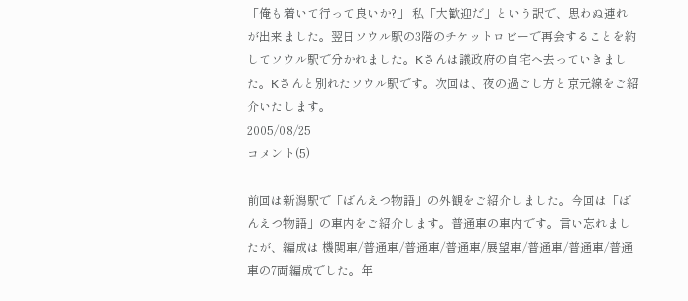「俺も着いて行って良いか?」 私「大歓迎だ」という訳で、思わぬ連れが出来ました。翌日ソウル駅の3階のチケットロビーで再会することを約してソウル駅で分かれました。Kさんは議政府の自宅へ去っていきました。Kさんと別れたソウル駅です。次回は、夜の過ごし方と京元線をご紹介いたします。
2005/08/25
コメント(5)

前回は新潟駅で「ばんえつ物語」の外観をご紹介しました。今回は「ばんえつ物語」の車内をご紹介します。普通車の車内です。言い忘れましたが、編成は 機関車/普通車/普通車/普通車/展望車/普通車/普通車/普通車の7両編成でした。年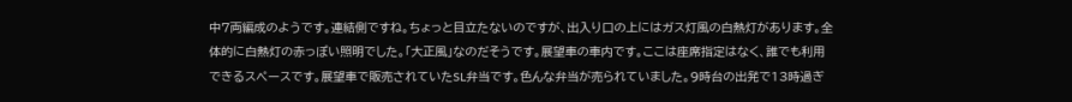中7両編成のようです。連結側ですね。ちょっと目立たないのですが、出入り口の上にはガス灯風の白熱灯があります。全体的に白熱灯の赤っぽい照明でした。「大正風」なのだそうです。展望車の車内です。ここは座席指定はなく、誰でも利用できるスペースです。展望車で販売されていたSL弁当です。色んな弁当が売られていました。9時台の出発で13時過ぎ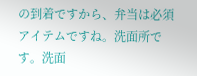の到着ですから、弁当は必須アイテムですね。洗面所です。洗面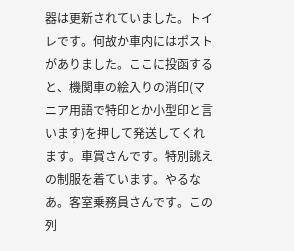器は更新されていました。トイレです。何故か車内にはポストがありました。ここに投函すると、機関車の絵入りの消印(マニア用語で特印とか小型印と言います)を押して発送してくれます。車賞さんです。特別誂えの制服を着ています。やるなあ。客室乗務員さんです。この列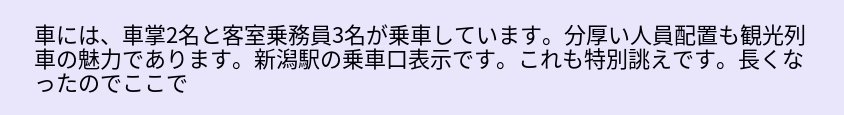車には、車掌2名と客室乗務員3名が乗車しています。分厚い人員配置も観光列車の魅力であります。新潟駅の乗車口表示です。これも特別誂えです。長くなったのでここで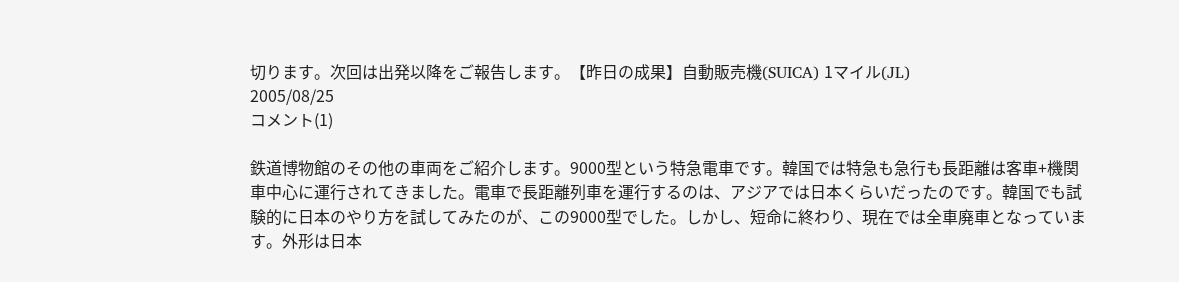切ります。次回は出発以降をご報告します。【昨日の成果】自動販売機(SUICA) 1マイル(JL)
2005/08/25
コメント(1)

鉄道博物館のその他の車両をご紹介します。9000型という特急電車です。韓国では特急も急行も長距離は客車+機関車中心に運行されてきました。電車で長距離列車を運行するのは、アジアでは日本くらいだったのです。韓国でも試験的に日本のやり方を試してみたのが、この9000型でした。しかし、短命に終わり、現在では全車廃車となっています。外形は日本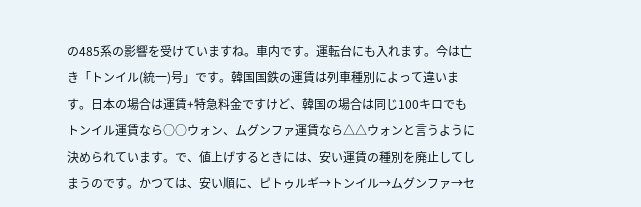の485系の影響を受けていますね。車内です。運転台にも入れます。今は亡き「トンイル(統一)号」です。韓国国鉄の運賃は列車種別によって違います。日本の場合は運賃+特急料金ですけど、韓国の場合は同じ100キロでもトンイル運賃なら○○ウォン、ムグンファ運賃なら△△ウォンと言うように決められています。で、値上げするときには、安い運賃の種別を廃止してしまうのです。かつては、安い順に、ピトゥルギ→トンイル→ムグンファ→セ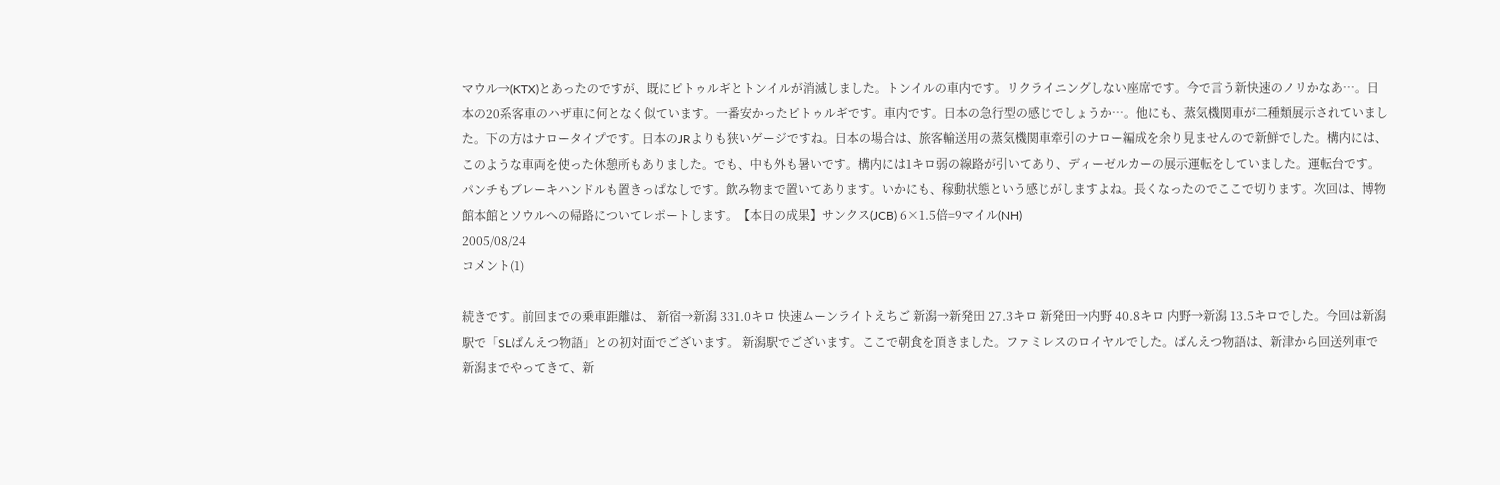マウル→(KTX)とあったのですが、既にピトゥルギとトンイルが消滅しました。トンイルの車内です。リクライニングしない座席です。今で言う新快速のノリかなあ…。日本の20系客車のハザ車に何となく似ています。一番安かったピトゥルギです。車内です。日本の急行型の感じでしょうか…。他にも、蒸気機関車が二種類展示されていました。下の方はナロータイプです。日本のJRよりも狭いゲージですね。日本の場合は、旅客輸送用の蒸気機関車牽引のナロー編成を余り見ませんので新鮮でした。構内には、このような車両を使った休憩所もありました。でも、中も外も暑いです。構内には1キロ弱の線路が引いてあり、ディーゼルカーの展示運転をしていました。運転台です。パンチもブレーキハンドルも置きっぱなしです。飲み物まで置いてあります。いかにも、稼動状態という感じがしますよね。長くなったのでここで切ります。次回は、博物館本館とソウルへの帰路についてレポートします。【本日の成果】サンクス(JCB) 6×1.5倍=9マイル(NH)
2005/08/24
コメント(1)

続きです。前回までの乗車距離は、 新宿→新潟 331.0キロ 快速ムーンライトえちご 新潟→新発田 27.3キロ 新発田→内野 40.8キロ 内野→新潟 13.5キロでした。今回は新潟駅で「SLばんえつ物語」との初対面でございます。 新潟駅でございます。ここで朝食を頂きました。ファミレスのロイヤルでした。ばんえつ物語は、新津から回送列車で新潟までやってきて、新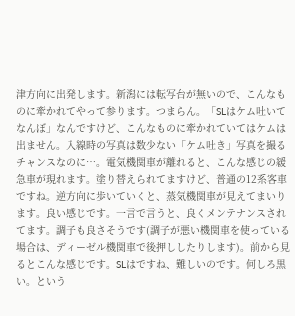津方向に出発します。新潟には転写台が無いので、こんなものに牽かれてやって参ります。つまらん。「SLはケム吐いてなんぼ」なんですけど、こんなものに牽かれていてはケムは出ません。入線時の写真は数少ない「ケム吐き」写真を撮るチャンスなのに…。電気機関車が離れると、こんな感じの緩急車が現れます。塗り替えられてますけど、普通の12系客車ですね。逆方向に歩いていくと、蒸気機関車が見えてまいります。良い感じです。一言で言うと、良くメンテナンスされてます。調子も良さそうです(調子が悪い機関車を使っている場合は、ディーゼル機関車で後押ししたりします)。前から見るとこんな感じです。SLはですね、難しいのです。何しろ黒い。という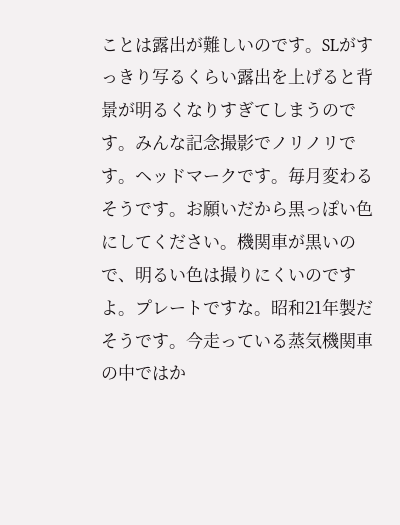ことは露出が難しいのです。SLがすっきり写るくらい露出を上げると背景が明るくなりすぎてしまうのです。みんな記念撮影でノリノリです。ヘッドマークです。毎月変わるそうです。お願いだから黒っぽい色にしてください。機関車が黒いので、明るい色は撮りにくいのですよ。プレートですな。昭和21年製だそうです。今走っている蒸気機関車の中ではか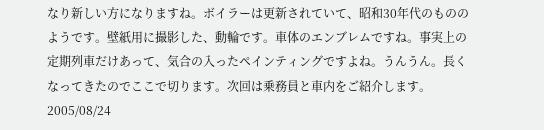なり新しい方になりますね。ボイラーは更新されていて、昭和30年代のもののようです。壁紙用に撮影した、動輪です。車体のエンブレムですね。事実上の定期列車だけあって、気合の入ったペインティングですよね。うんうん。長くなってきたのでここで切ります。次回は乗務員と車内をご紹介します。
2005/08/24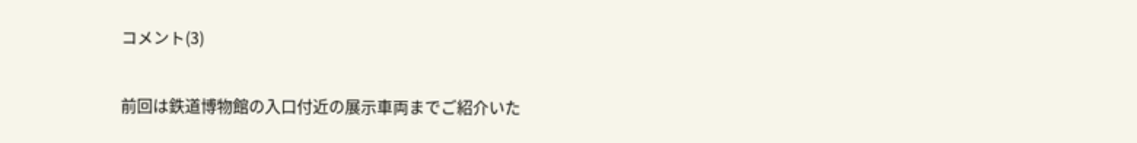コメント(3)

前回は鉄道博物館の入口付近の展示車両までご紹介いた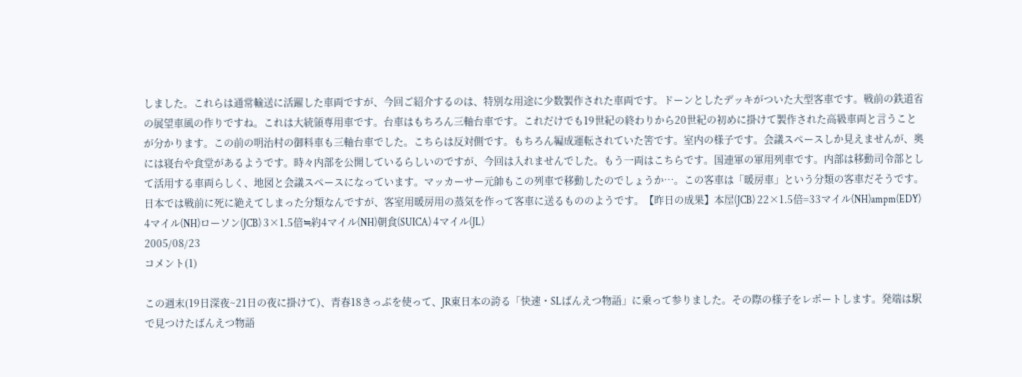しました。これらは通常輸送に活躍した車両ですが、今回ご紹介するのは、特別な用途に少数製作された車両です。ドーンとしたデッキがついた大型客車です。戦前の鉄道省の展望車風の作りですね。これは大統領専用車です。台車はもちろん三軸台車です。これだけでも19世紀の終わりから20世紀の初めに掛けて製作された高級車両と言うことが分かります。この前の明治村の御料車も三軸台車でした。こちらは反対側です。もちろん編成運転されていた筈です。室内の様子です。会議スペースしか見えませんが、奥には寝台や食堂があるようです。時々内部を公開しているらしいのですが、今回は入れませんでした。もう一両はこちらです。国連軍の軍用列車です。内部は移動司令部として活用する車両らしく、地図と会議スペースになっています。マッカーサー元帥もこの列車で移動したのでしょうか…。この客車は「暖房車」という分類の客車だそうです。日本では戦前に死に絶えてしまった分類なんですが、客室用暖房用の蒸気を作って客車に送るもののようです。【昨日の成果】本屋(JCB) 22×1.5倍=33マイル(NH)ampm(EDY) 4マイル(NH)ローソン(JCB) 3×1.5倍≒約4マイル(NH)朝食(SUICA) 4マイル(JL)
2005/08/23
コメント(1)

この週末(19日深夜~21日の夜に掛けて)、青春18きっぷを使って、JR東日本の誇る「快速・SLばんえつ物語」に乗って参りました。その際の様子をレポートします。発端は駅で見つけたばんえつ物語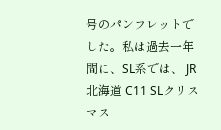号のパンフレットでした。私は過去一年間に、SL系では、 JR北海道 C11 SLクリスマス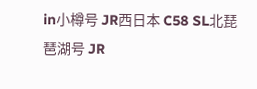in小樽号 JR西日本 C58 SL北琵琶湖号 JR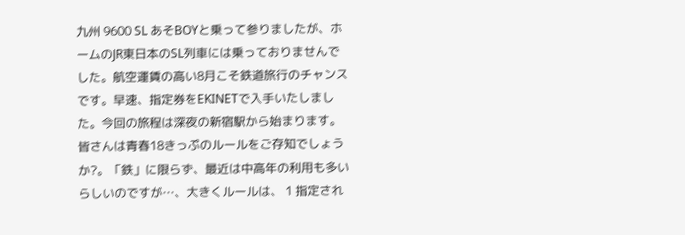九州 9600 SL あそBOYと乗って参りましたが、ホームのJR東日本のSL列車には乗っておりませんでした。航空運賃の高い8月こそ鉄道旅行のチャンスです。早速、指定券をEKINETで入手いたしました。今回の旅程は深夜の新宿駅から始まります。皆さんは青春18きっぷのルールをご存知でしょうか?。「鉄」に限らず、最近は中高年の利用も多いらしいのですが…、大きくルールは、 1 指定され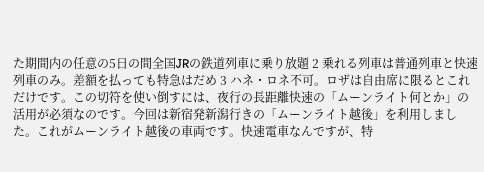た期間内の任意の5日の間全国JRの鉄道列車に乗り放題 2 乗れる列車は普通列車と快速列車のみ。差額を払っても特急はだめ 3 ハネ・ロネ不可。ロザは自由席に限るとこれだけです。この切符を使い倒すには、夜行の長距離快速の「ムーンライト何とか」の活用が必須なのです。今回は新宿発新潟行きの「ムーンライト越後」を利用しました。これがムーンライト越後の車両です。快速電車なんですが、特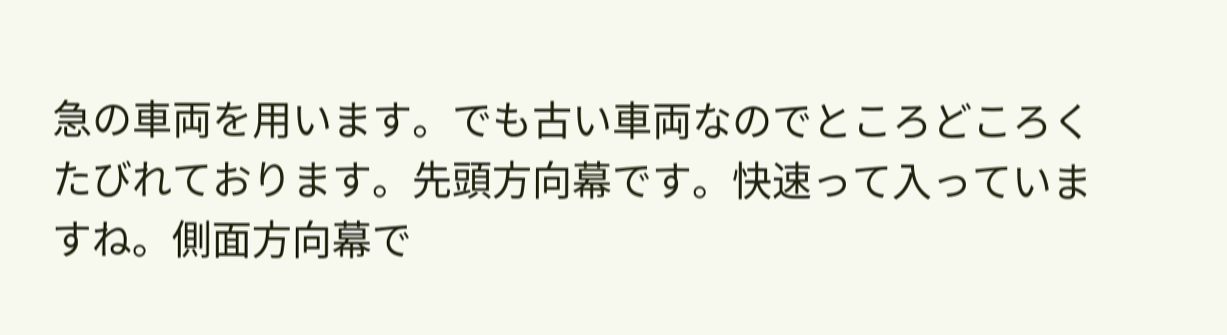急の車両を用います。でも古い車両なのでところどころくたびれております。先頭方向幕です。快速って入っていますね。側面方向幕で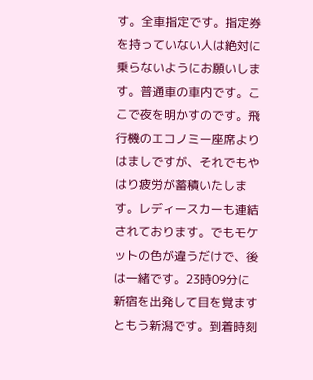す。全車指定です。指定券を持っていない人は絶対に乗らないようにお願いします。普通車の車内です。ここで夜を明かすのです。飛行機のエコノミー座席よりはましですが、それでもやはり疲労が蓄積いたします。レディースカーも連結されております。でもモケットの色が違うだけで、後は一緒です。23時09分に新宿を出発して目を覚ますともう新潟です。到着時刻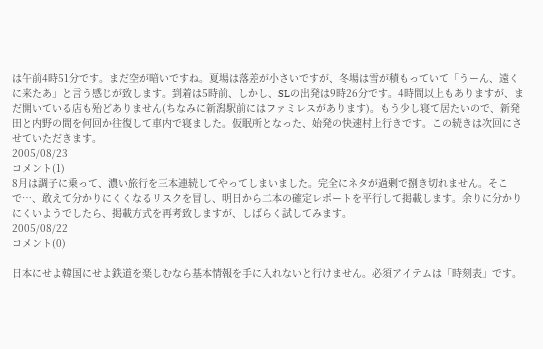は午前4時51分です。まだ空が暗いですね。夏場は落差が小さいですが、冬場は雪が積もっていて「うーん、遠くに来たあ」と言う感じが致します。到着は5時前、しかし、SLの出発は9時26分です。4時間以上もありますが、まだ開いている店も殆どありません(ちなみに新潟駅前にはファミレスがあります)。もう少し寝て居たいので、新発田と内野の間を何回か往復して車内で寝ました。仮眠所となった、始発の快速村上行きです。この続きは次回にさせていただきます。
2005/08/23
コメント(1)
8月は調子に乗って、濃い旅行を三本連続してやってしまいました。完全にネタが過剰で捌き切れません。そこで…、敢えて分かりにくくなるリスクを冒し、明日から二本の確定レポートを平行して掲載します。余りに分かりにくいようでしたら、掲載方式を再考致しますが、しばらく試してみます。
2005/08/22
コメント(0)

日本にせよ韓国にせよ鉄道を楽しむなら基本情報を手に入れないと行けません。必須アイテムは「時刻表」です。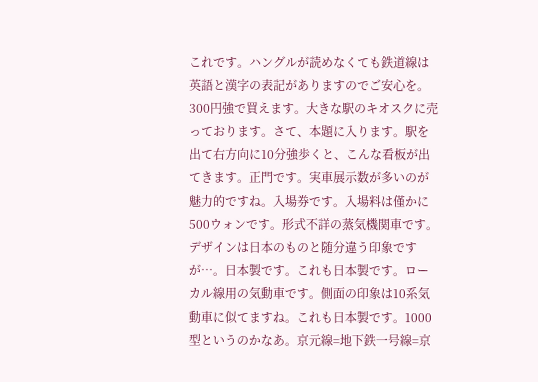これです。ハングルが読めなくても鉄道線は英語と漢字の表記がありますのでご安心を。300円強で買えます。大きな駅のキオスクに売っております。さて、本題に入ります。駅を出て右方向に10分強歩くと、こんな看板が出てきます。正門です。実車展示数が多いのが魅力的ですね。入場券です。入場料は僅かに500ウォンです。形式不詳の蒸気機関車です。デザインは日本のものと随分違う印象ですが…。日本製です。これも日本製です。ローカル線用の気動車です。側面の印象は10系気動車に似てますね。これも日本製です。1000型というのかなあ。京元線=地下鉄一号線=京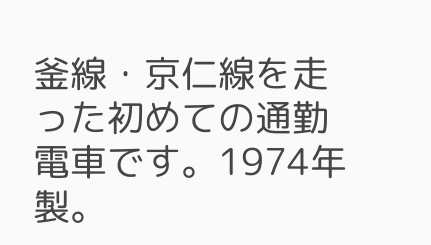釜線・京仁線を走った初めての通勤電車です。1974年製。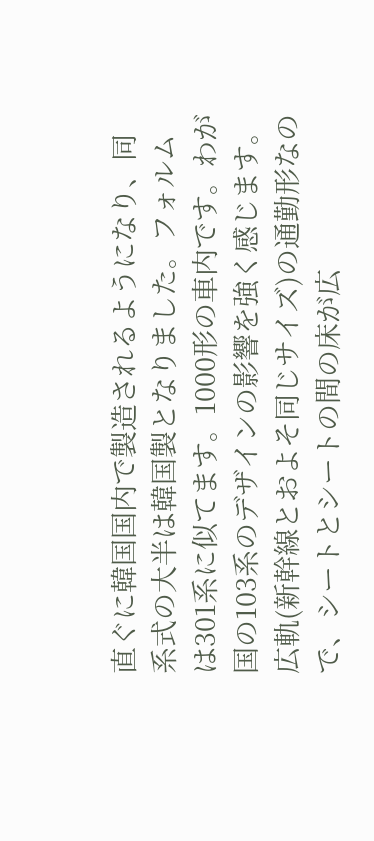直ぐに韓国国内で製造されるようになり、同系式の大半は韓国製となりました。フォルムは301系に似てます。1000形の車内です。わが国の103系のデザインの影響を強く感じます。広軌(新幹線とおよそ同じサイズ)の通勤形なので、シートとシートの間の床が広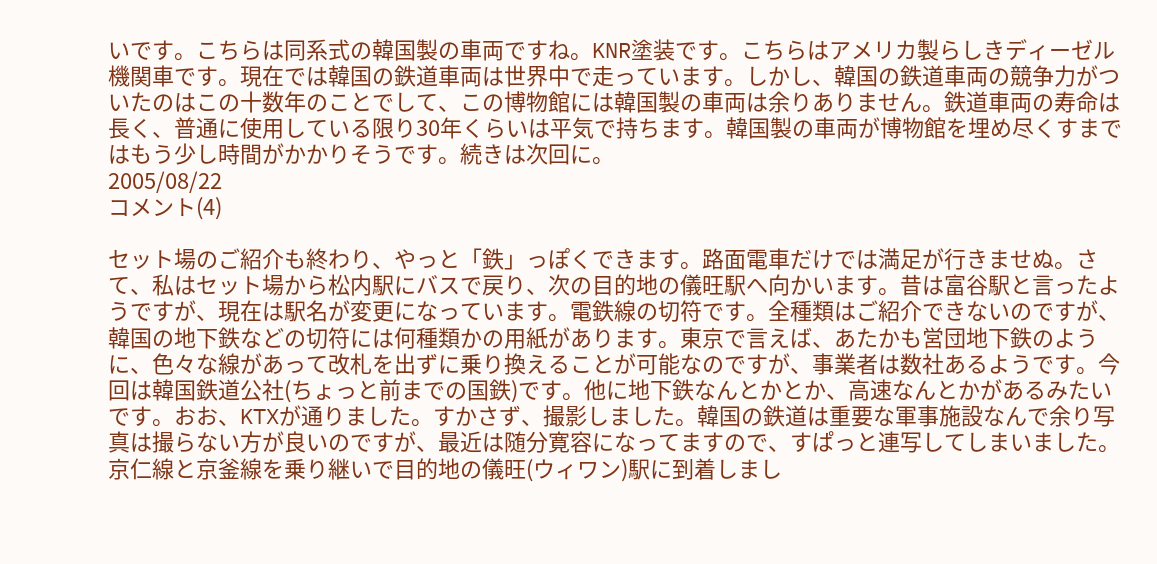いです。こちらは同系式の韓国製の車両ですね。KNR塗装です。こちらはアメリカ製らしきディーゼル機関車です。現在では韓国の鉄道車両は世界中で走っています。しかし、韓国の鉄道車両の競争力がついたのはこの十数年のことでして、この博物館には韓国製の車両は余りありません。鉄道車両の寿命は長く、普通に使用している限り30年くらいは平気で持ちます。韓国製の車両が博物館を埋め尽くすまではもう少し時間がかかりそうです。続きは次回に。
2005/08/22
コメント(4)

セット場のご紹介も終わり、やっと「鉄」っぽくできます。路面電車だけでは満足が行きませぬ。さて、私はセット場から松内駅にバスで戻り、次の目的地の儀旺駅へ向かいます。昔は富谷駅と言ったようですが、現在は駅名が変更になっています。電鉄線の切符です。全種類はご紹介できないのですが、韓国の地下鉄などの切符には何種類かの用紙があります。東京で言えば、あたかも営団地下鉄のように、色々な線があって改札を出ずに乗り換えることが可能なのですが、事業者は数社あるようです。今回は韓国鉄道公社(ちょっと前までの国鉄)です。他に地下鉄なんとかとか、高速なんとかがあるみたいです。おお、KTXが通りました。すかさず、撮影しました。韓国の鉄道は重要な軍事施設なんで余り写真は撮らない方が良いのですが、最近は随分寛容になってますので、すぱっと連写してしまいました。京仁線と京釜線を乗り継いで目的地の儀旺(ウィワン)駅に到着しまし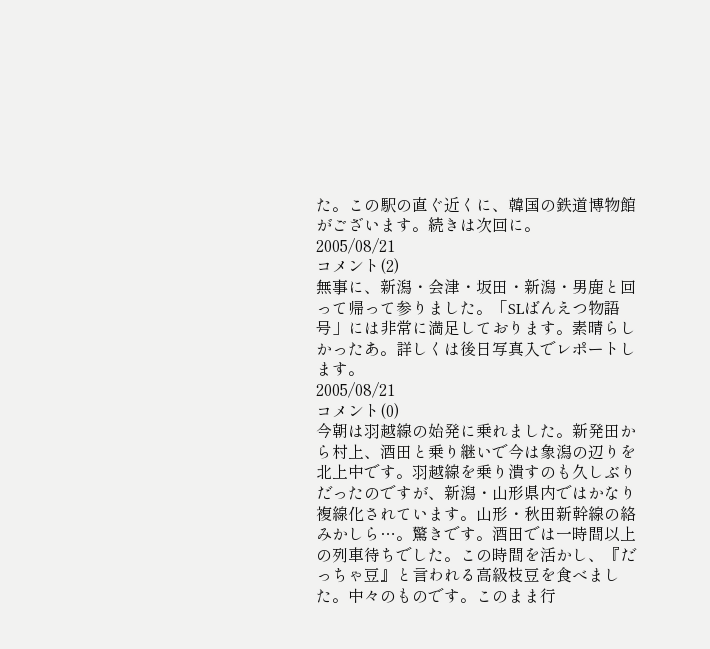た。この駅の直ぐ近くに、韓国の鉄道博物館がございます。続きは次回に。
2005/08/21
コメント(2)
無事に、新潟・会津・坂田・新潟・男鹿と回って帰って参りました。「SLばんえつ物語号」には非常に満足しております。素晴らしかったあ。詳しくは後日写真入でレポートします。
2005/08/21
コメント(0)
今朝は羽越線の始発に乗れました。新発田から村上、酒田と乗り継いで今は象潟の辺りを北上中です。羽越線を乗り潰すのも久しぶりだったのですが、新潟・山形県内ではかなり複線化されています。山形・秋田新幹線の絡みかしら…。驚きです。酒田では一時間以上の列車待ちでした。この時間を活かし、『だっちゃ豆』と言われる高級枝豆を食べました。中々のものです。このまま行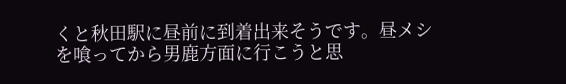くと秋田駅に昼前に到着出来そうです。昼メシを喰ってから男鹿方面に行こうと思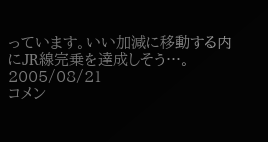っています。いい加減に移動する内にJR線完乗を達成しそう…。
2005/08/21
コメン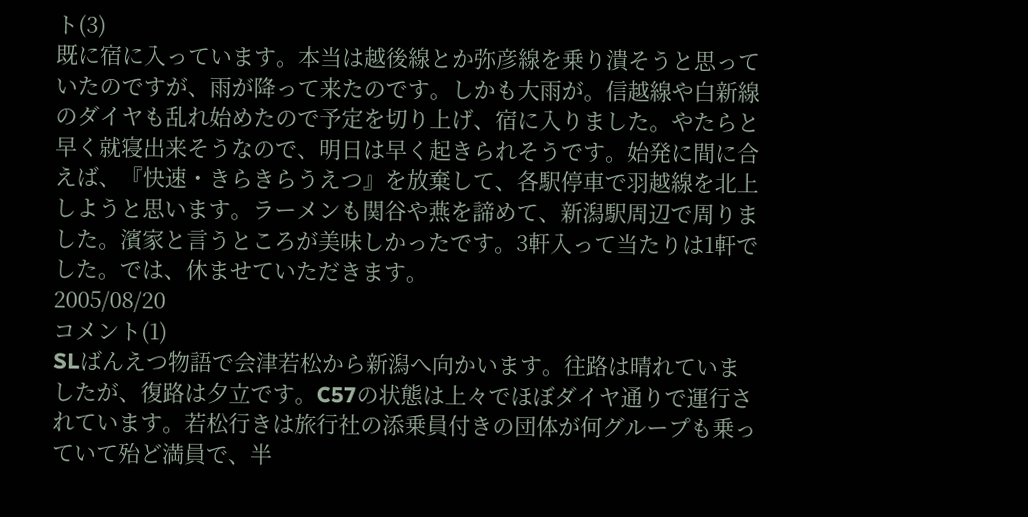ト(3)
既に宿に入っています。本当は越後線とか弥彦線を乗り潰そうと思っていたのですが、雨が降って来たのです。しかも大雨が。信越線や白新線のダイヤも乱れ始めたので予定を切り上げ、宿に入りました。やたらと早く就寝出来そうなので、明日は早く起きられそうです。始発に間に合えば、『快速・きらきらうえつ』を放棄して、各駅停車で羽越線を北上しようと思います。ラーメンも関谷や燕を諦めて、新潟駅周辺で周りました。濱家と言うところが美味しかったです。3軒入って当たりは1軒でした。では、休ませていただきます。
2005/08/20
コメント(1)
SLばんえつ物語で会津若松から新潟へ向かいます。往路は晴れていましたが、復路は夕立です。C57の状態は上々でほぼダイヤ通りで運行されています。若松行きは旅行社の添乗員付きの団体が何グループも乗っていて殆ど満員で、半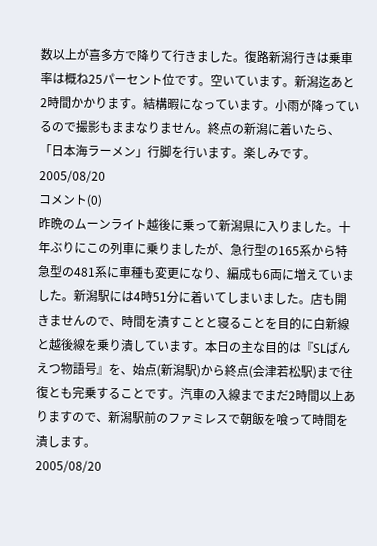数以上が喜多方で降りて行きました。復路新潟行きは乗車率は概ね25パーセント位です。空いています。新潟迄あと2時間かかります。結構暇になっています。小雨が降っているので撮影もままなりません。終点の新潟に着いたら、「日本海ラーメン」行脚を行います。楽しみです。
2005/08/20
コメント(0)
昨晩のムーンライト越後に乗って新潟県に入りました。十年ぶりにこの列車に乗りましたが、急行型の165系から特急型の481系に車種も変更になり、編成も6両に増えていました。新潟駅には4時51分に着いてしまいました。店も開きませんので、時間を潰すことと寝ることを目的に白新線と越後線を乗り潰しています。本日の主な目的は『SLばんえつ物語号』を、始点(新潟駅)から終点(会津若松駅)まで往復とも完乗することです。汽車の入線までまだ2時間以上ありますので、新潟駅前のファミレスで朝飯を喰って時間を潰します。
2005/08/20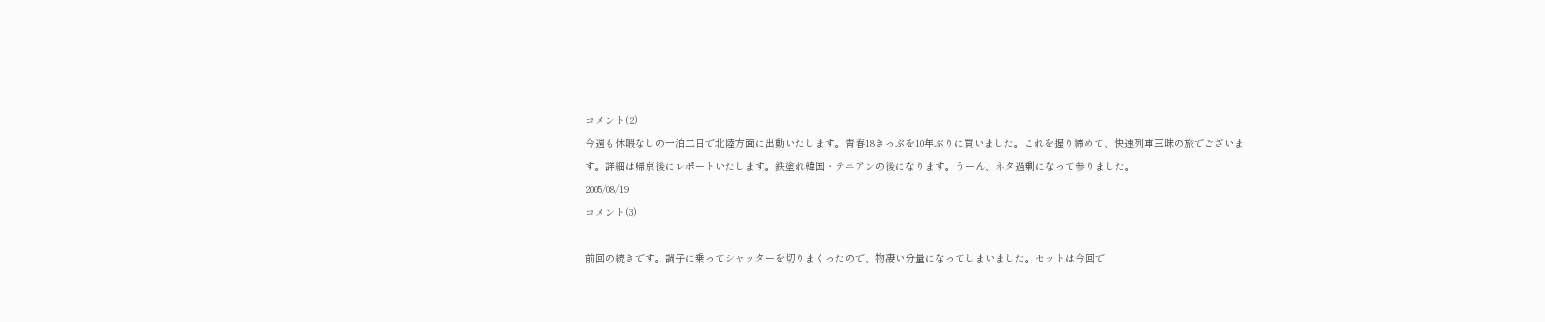コメント(2)
今週も休暇なしの一泊二日で北陸方面に出動いたします。青春18きっぷを10年ぶりに買いました。これを握り締めて、快速列車三昧の旅でございます。詳細は帰京後にレポートいたします。鉄塗れ韓国・テニアンの後になります。うーん、ネタ過剰になって参りました。
2005/08/19
コメント(3)

前回の続きです。調子に乗ってシャッターを切りまくったので、物凄い分量になってしまいました。セットは今回で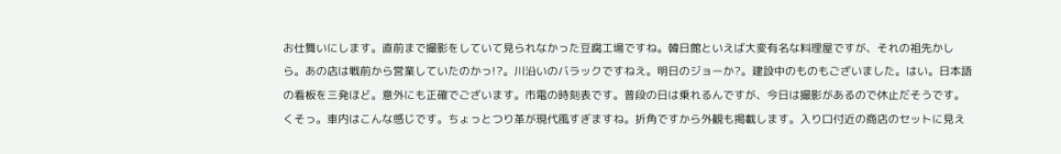お仕舞いにします。直前まで撮影をしていて見られなかった豆腐工場ですね。韓日館といえば大変有名な料理屋ですが、それの祖先かしら。あの店は戦前から営業していたのかっ!?。川沿いのバラックですねえ。明日のジョーか?。建設中のものもございました。はい。日本語の看板を三発ほど。意外にも正確でございます。市電の時刻表です。普段の日は乗れるんですが、今日は撮影があるので休止だそうです。くそっ。車内はこんな感じです。ちょっとつり革が現代風すぎますね。折角ですから外観も掲載します。入り口付近の商店のセットに見え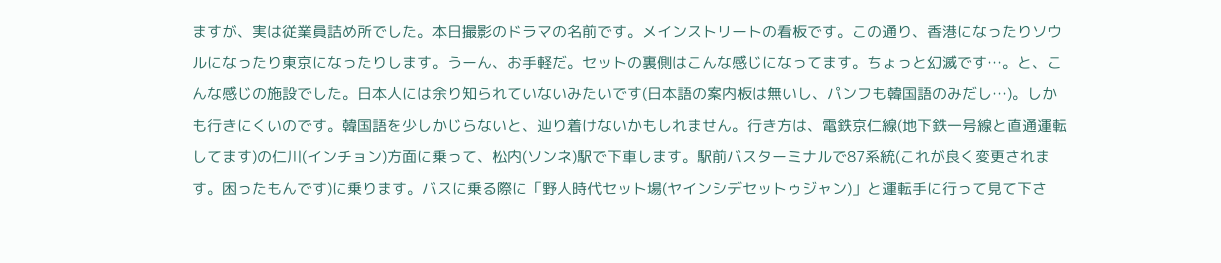ますが、実は従業員詰め所でした。本日撮影のドラマの名前です。メインストリートの看板です。この通り、香港になったりソウルになったり東京になったりします。うーん、お手軽だ。セットの裏側はこんな感じになってます。ちょっと幻滅です…。と、こんな感じの施設でした。日本人には余り知られていないみたいです(日本語の案内板は無いし、パンフも韓国語のみだし…)。しかも行きにくいのです。韓国語を少しかじらないと、辿り着けないかもしれません。行き方は、電鉄京仁線(地下鉄一号線と直通運転してます)の仁川(インチョン)方面に乗って、松内(ソンネ)駅で下車します。駅前バスターミナルで87系統(これが良く変更されます。困ったもんです)に乗ります。バスに乗る際に「野人時代セット場(ヤインシデセットゥジャン)」と運転手に行って見て下さ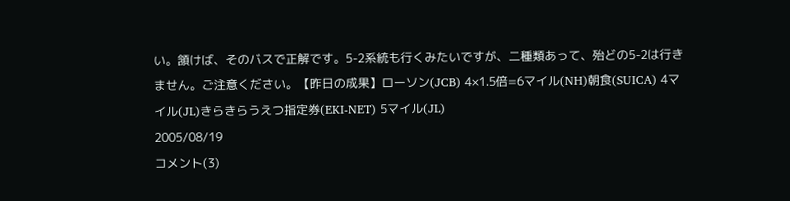い。頷けば、そのバスで正解です。5-2系統も行くみたいですが、二種類あって、殆どの5-2は行きません。ご注意ください。【昨日の成果】ローソン(JCB) 4×1.5倍=6マイル(NH)朝食(SUICA) 4マイル(JL)きらきらうえつ指定券(EKI-NET) 5マイル(JL)
2005/08/19
コメント(3)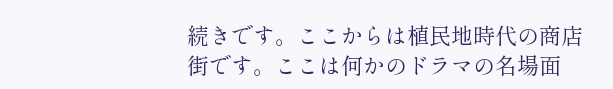続きです。ここからは植民地時代の商店街です。ここは何かのドラマの名場面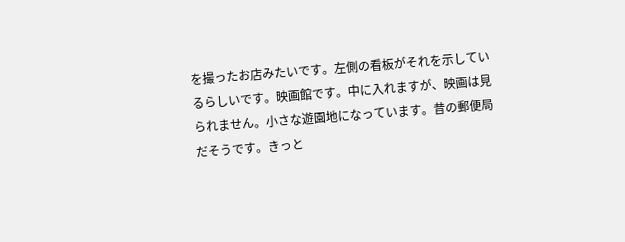を撮ったお店みたいです。左側の看板がそれを示しているらしいです。映画館です。中に入れますが、映画は見られません。小さな遊園地になっています。昔の郵便局だそうです。きっと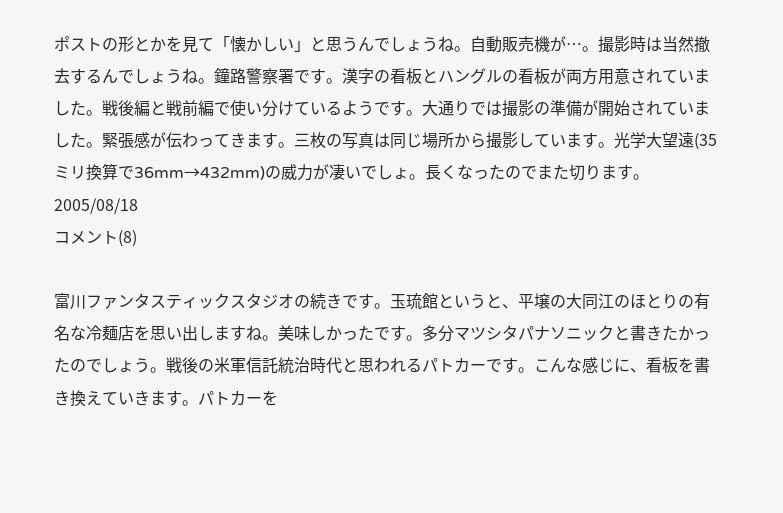ポストの形とかを見て「懐かしい」と思うんでしょうね。自動販売機が…。撮影時は当然撤去するんでしょうね。鐘路警察署です。漢字の看板とハングルの看板が両方用意されていました。戦後編と戦前編で使い分けているようです。大通りでは撮影の準備が開始されていました。緊張感が伝わってきます。三枚の写真は同じ場所から撮影しています。光学大望遠(35ミリ換算で36mm→432mm)の威力が凄いでしょ。長くなったのでまた切ります。
2005/08/18
コメント(8)

富川ファンタスティックスタジオの続きです。玉琉館というと、平壌の大同江のほとりの有名な冷麺店を思い出しますね。美味しかったです。多分マツシタパナソニックと書きたかったのでしょう。戦後の米軍信託統治時代と思われるパトカーです。こんな感じに、看板を書き換えていきます。パトカーを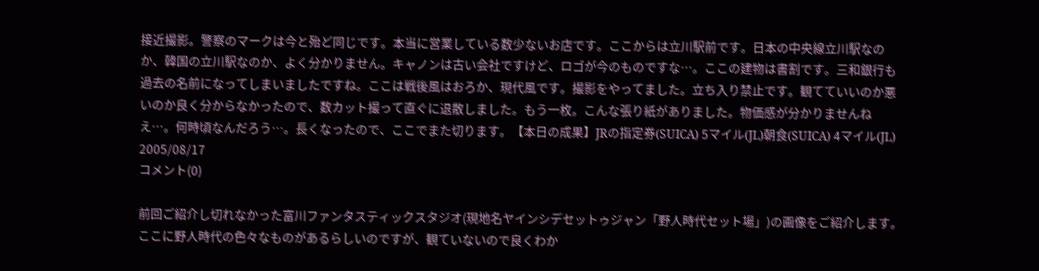接近撮影。警察のマークは今と殆ど同じです。本当に営業している数少ないお店です。ここからは立川駅前です。日本の中央線立川駅なのか、韓国の立川駅なのか、よく分かりません。キャノンは古い会社ですけど、ロゴが今のものですな…。ここの建物は書割です。三和銀行も過去の名前になってしまいましたですね。ここは戦後風はおろか、現代風です。撮影をやってました。立ち入り禁止です。観てていいのか悪いのか良く分からなかったので、数カット撮って直ぐに退散しました。もう一枚。こんな張り紙がありました。物価感が分かりませんねえ…。何時頃なんだろう…。長くなったので、ここでまた切ります。【本日の成果】JRの指定券(SUICA) 5マイル(JL)朝食(SUICA) 4マイル(JL)
2005/08/17
コメント(0)

前回ご紹介し切れなかった富川ファンタスティックスタジオ(現地名ヤインシデセットゥジャン「野人時代セット場」)の画像をご紹介します。ここに野人時代の色々なものがあるらしいのですが、観ていないので良くわか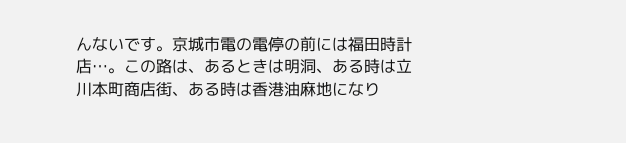んないです。京城市電の電停の前には福田時計店…。この路は、あるときは明洞、ある時は立川本町商店街、ある時は香港油麻地になり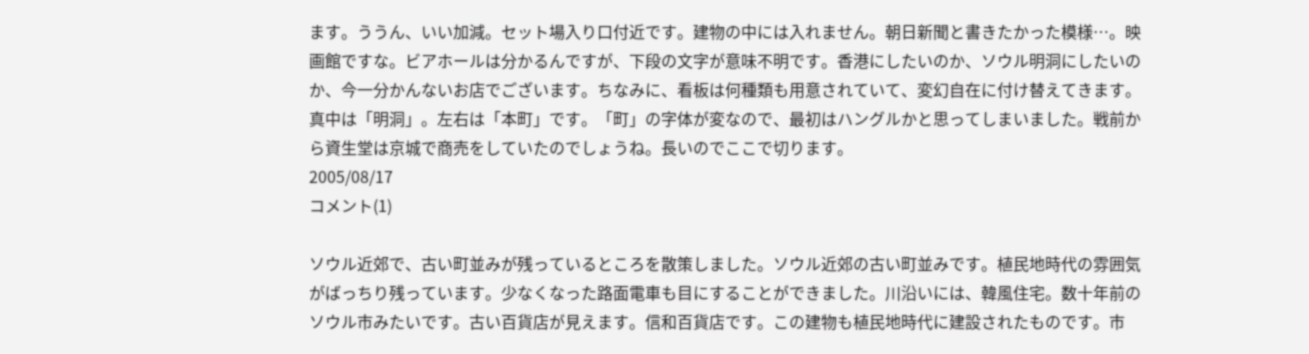ます。ううん、いい加減。セット場入り口付近です。建物の中には入れません。朝日新聞と書きたかった模様…。映画館ですな。ビアホールは分かるんですが、下段の文字が意味不明です。香港にしたいのか、ソウル明洞にしたいのか、今一分かんないお店でございます。ちなみに、看板は何種類も用意されていて、変幻自在に付け替えてきます。真中は「明洞」。左右は「本町」です。「町」の字体が変なので、最初はハングルかと思ってしまいました。戦前から資生堂は京城で商売をしていたのでしょうね。長いのでここで切ります。
2005/08/17
コメント(1)

ソウル近郊で、古い町並みが残っているところを散策しました。ソウル近郊の古い町並みです。植民地時代の雰囲気がばっちり残っています。少なくなった路面電車も目にすることができました。川沿いには、韓風住宅。数十年前のソウル市みたいです。古い百貨店が見えます。信和百貨店です。この建物も植民地時代に建設されたものです。市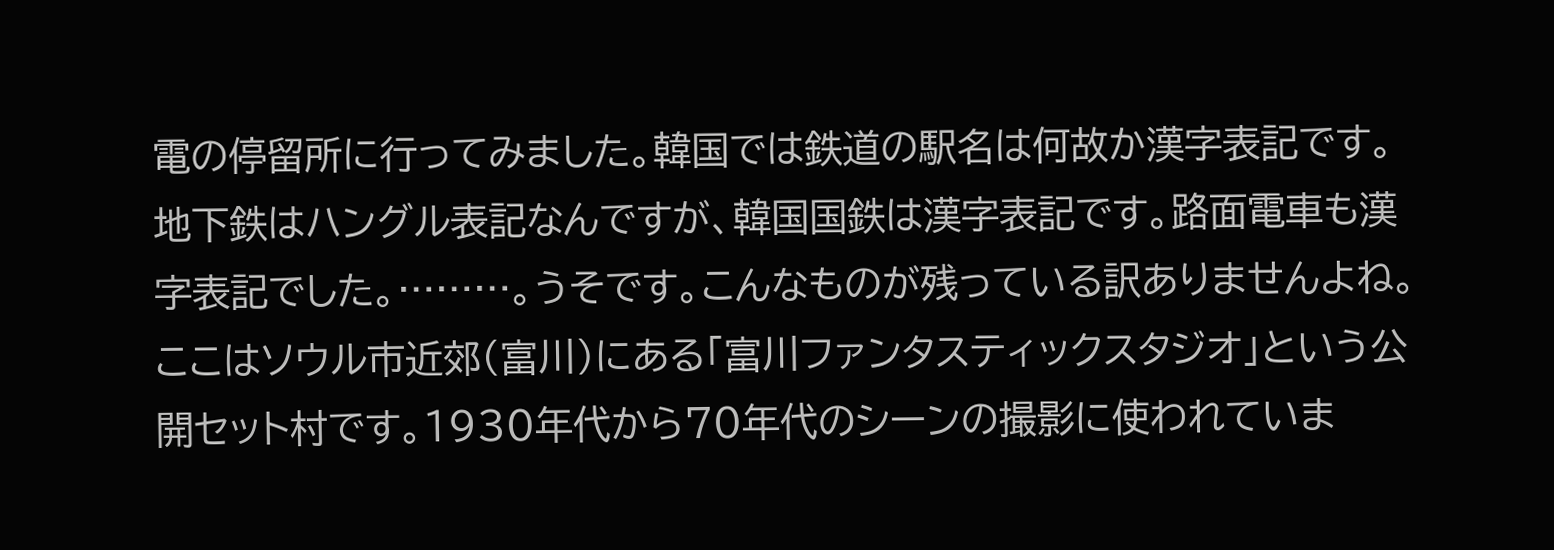電の停留所に行ってみました。韓国では鉄道の駅名は何故か漢字表記です。地下鉄はハングル表記なんですが、韓国国鉄は漢字表記です。路面電車も漢字表記でした。………。うそです。こんなものが残っている訳ありませんよね。ここはソウル市近郊(富川)にある「富川ファンタスティックスタジオ」という公開セット村です。1930年代から70年代のシーンの撮影に使われていま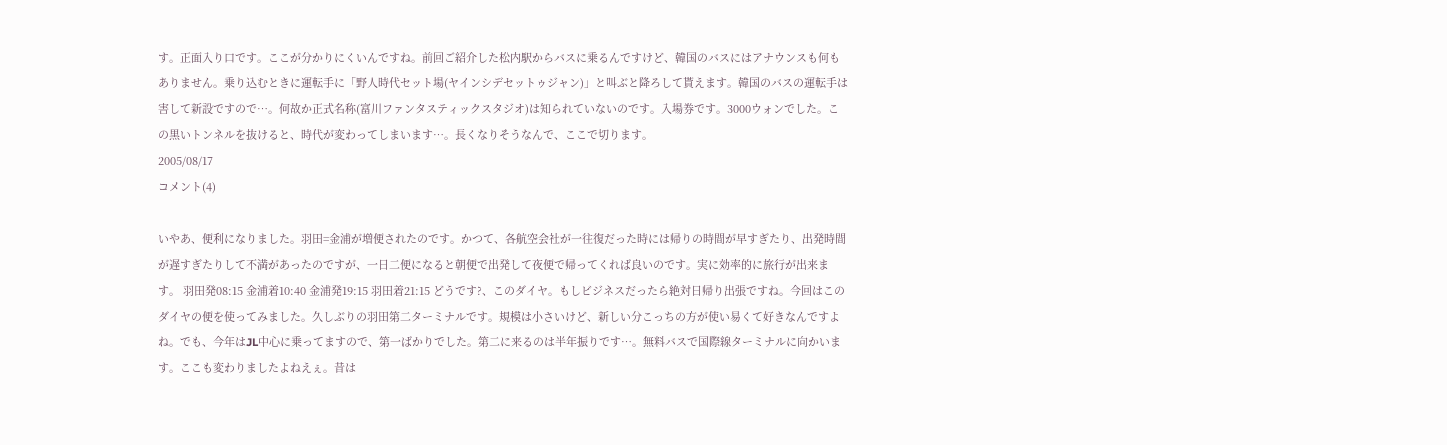す。正面入り口です。ここが分かりにくいんですね。前回ご紹介した松内駅からバスに乗るんですけど、韓国のバスにはアナウンスも何もありません。乗り込むときに運転手に「野人時代セット場(ヤインシデセットゥジャン)」と叫ぶと降ろして貰えます。韓国のバスの運転手は害して新設ですので…。何故か正式名称(富川ファンタスティックスタジオ)は知られていないのです。入場券です。3000ウォンでした。この黒いトンネルを抜けると、時代が変わってしまいます…。長くなりそうなんで、ここで切ります。
2005/08/17
コメント(4)

いやあ、便利になりました。羽田=金浦が増便されたのです。かつて、各航空会社が一往復だった時には帰りの時間が早すぎたり、出発時間が遅すぎたりして不満があったのですが、一日二便になると朝便で出発して夜便で帰ってくれば良いのです。実に効率的に旅行が出来ます。 羽田発08:15 金浦着10:40 金浦発19:15 羽田着21:15 どうです?、このダイヤ。もしビジネスだったら絶対日帰り出張ですね。今回はこのダイヤの便を使ってみました。久しぶりの羽田第二ターミナルです。規模は小さいけど、新しい分こっちの方が使い易くて好きなんですよね。でも、今年はJL中心に乗ってますので、第一ばかりでした。第二に来るのは半年振りです…。無料バスで国際線ターミナルに向かいます。ここも変わりましたよねえぇ。昔は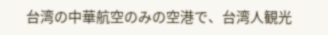台湾の中華航空のみの空港で、台湾人観光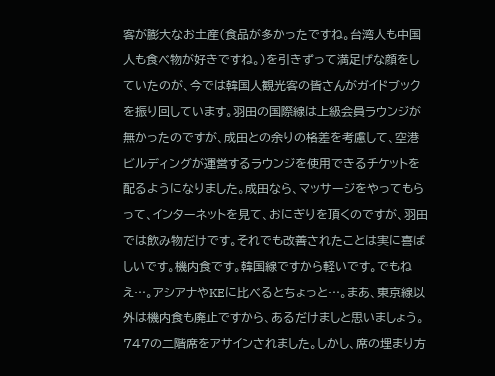客が膨大なお土産(食品が多かったですね。台湾人も中国人も食べ物が好きですね。)を引きずって満足げな顔をしていたのが、今では韓国人観光客の皆さんがガイドブックを振り回しています。羽田の国際線は上級会員ラウンジが無かったのですが、成田との余りの格差を考慮して、空港ビルディングが運営するラウンジを使用できるチケットを配るようになりました。成田なら、マッサージをやってもらって、インターネットを見て、おにぎりを頂くのですが、羽田では飲み物だけです。それでも改善されたことは実に喜ばしいです。機内食です。韓国線ですから軽いです。でもねえ…。アシアナやKEに比べるとちょっと…。まあ、東京線以外は機内食も廃止ですから、あるだけましと思いましょう。747の二階席をアサインされました。しかし、席の埋まり方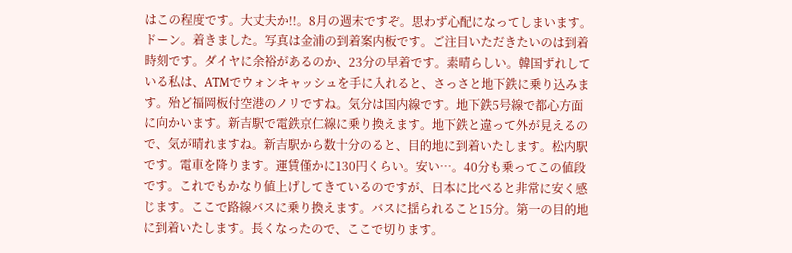はこの程度です。大丈夫か!!。8月の週末ですぞ。思わず心配になってしまいます。ドーン。着きました。写真は金浦の到着案内板です。ご注目いただきたいのは到着時刻です。ダイヤに余裕があるのか、23分の早着です。素晴らしい。韓国ずれしている私は、ATMでウォンキャッシュを手に入れると、さっさと地下鉄に乗り込みます。殆ど福岡板付空港のノリですね。気分は国内線です。地下鉄5号線で都心方面に向かいます。新吉駅で電鉄京仁線に乗り換えます。地下鉄と違って外が見えるので、気が晴れますね。新吉駅から数十分のると、目的地に到着いたします。松内駅です。電車を降ります。運賃僅かに130円くらい。安い…。40分も乗ってこの値段です。これでもかなり値上げしてきているのですが、日本に比べると非常に安く感じます。ここで路線バスに乗り換えます。バスに揺られること15分。第一の目的地に到着いたします。長くなったので、ここで切ります。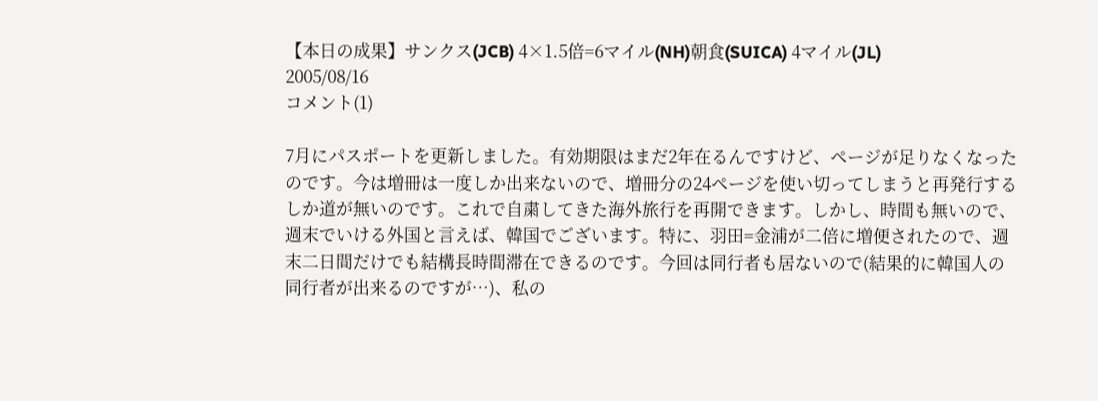【本日の成果】サンクス(JCB) 4×1.5倍=6マイル(NH)朝食(SUICA) 4マイル(JL)
2005/08/16
コメント(1)

7月にパスポートを更新しました。有効期限はまだ2年在るんですけど、ページが足りなくなったのです。今は増冊は一度しか出来ないので、増冊分の24ページを使い切ってしまうと再発行するしか道が無いのです。これで自粛してきた海外旅行を再開できます。しかし、時間も無いので、週末でいける外国と言えば、韓国でございます。特に、羽田=金浦が二倍に増便されたので、週末二日間だけでも結構長時間滞在できるのです。今回は同行者も居ないので(結果的に韓国人の同行者が出来るのですが…)、私の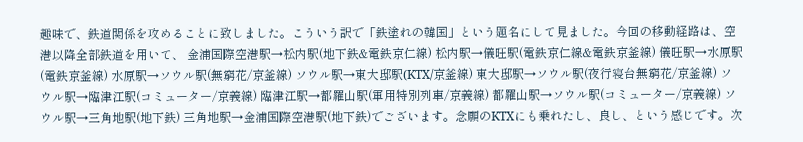趣味で、鉄道関係を攻めることに致しました。こういう訳で「鉄塗れの韓国」という題名にして見ました。今回の移動経路は、空港以降全部鉄道を用いて、 金浦国際空港駅→松内駅(地下鉄&電鉄京仁線) 松内駅→儀旺駅(電鉄京仁線&電鉄京釜線) 儀旺駅→水原駅(電鉄京釜線) 水原駅→ソウル駅(無窮花/京釜線) ソウル駅→東大邸駅(KTX/京釜線) 東大邸駅→ソウル駅(夜行寝台無窮花/京釜線) ソウル駅→臨津江駅(コミューター/京義線) 臨津江駅→都羅山駅(軍用特別列車/京義線) 都羅山駅→ソウル駅(コミューター/京義線) ソウル駅→三角地駅(地下鉄) 三角地駅→金浦国際空港駅(地下鉄)でございます。念願のKTXにも乗れたし、良し、という感じです。次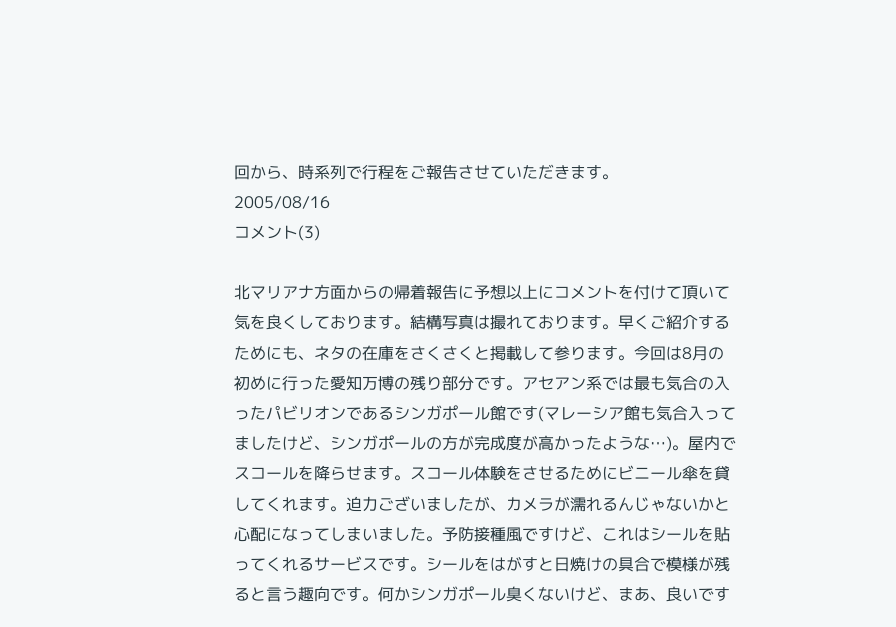回から、時系列で行程をご報告させていただきます。
2005/08/16
コメント(3)

北マリアナ方面からの帰着報告に予想以上にコメントを付けて頂いて気を良くしております。結構写真は撮れております。早くご紹介するためにも、ネタの在庫をさくさくと掲載して参ります。今回は8月の初めに行った愛知万博の残り部分です。アセアン系では最も気合の入ったパビリオンであるシンガポール館です(マレーシア館も気合入ってましたけど、シンガポールの方が完成度が高かったような…)。屋内でスコールを降らせます。スコール体験をさせるためにビニール傘を貸してくれます。迫力ございましたが、カメラが濡れるんじゃないかと心配になってしまいました。予防接種風ですけど、これはシールを貼ってくれるサービスです。シールをはがすと日焼けの具合で模様が残ると言う趣向です。何かシンガポール臭くないけど、まあ、良いです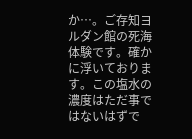か…。ご存知ヨルダン館の死海体験です。確かに浮いております。この塩水の濃度はただ事ではないはずで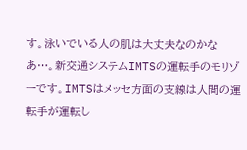す。泳いでいる人の肌は大丈夫なのかなあ…。新交通システムIMTSの運転手のモリゾーです。IMTSはメッセ方面の支線は人間の運転手が運転し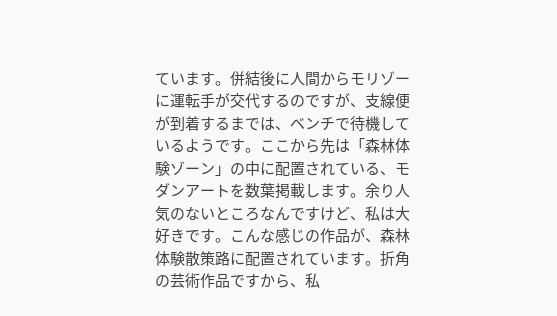ています。併結後に人間からモリゾーに運転手が交代するのですが、支線便が到着するまでは、ベンチで待機しているようです。ここから先は「森林体験ゾーン」の中に配置されている、モダンアートを数葉掲載します。余り人気のないところなんですけど、私は大好きです。こんな感じの作品が、森林体験散策路に配置されています。折角の芸術作品ですから、私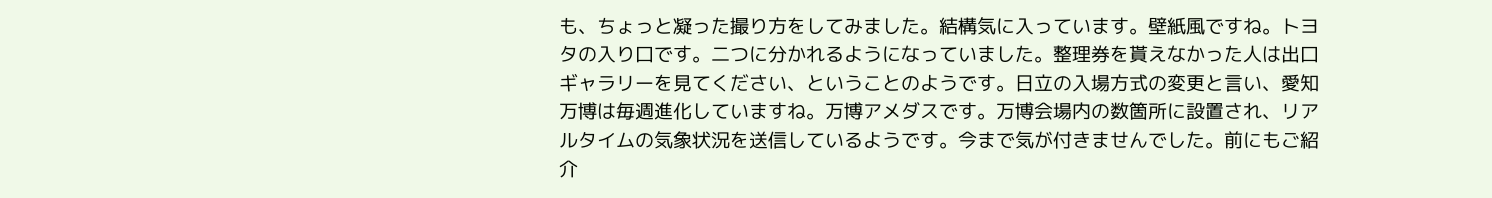も、ちょっと凝った撮り方をしてみました。結構気に入っています。壁紙風ですね。トヨタの入り口です。二つに分かれるようになっていました。整理券を貰えなかった人は出口ギャラリーを見てください、ということのようです。日立の入場方式の変更と言い、愛知万博は毎週進化していますね。万博アメダスです。万博会場内の数箇所に設置され、リアルタイムの気象状況を送信しているようです。今まで気が付きませんでした。前にもご紹介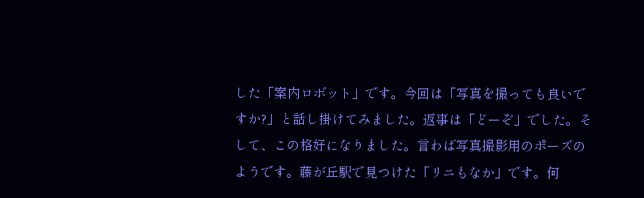した「案内ロボット」です。今回は「写真を撮っても良いですか?」と話し掛けてみました。返事は「どーぞ」でした。そして、この格好になりました。言わば写真撮影用のポーズのようです。藤が丘駅で見つけた「リニもなか」です。何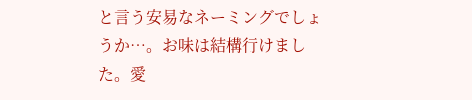と言う安易なネーミングでしょうか…。お味は結構行けました。愛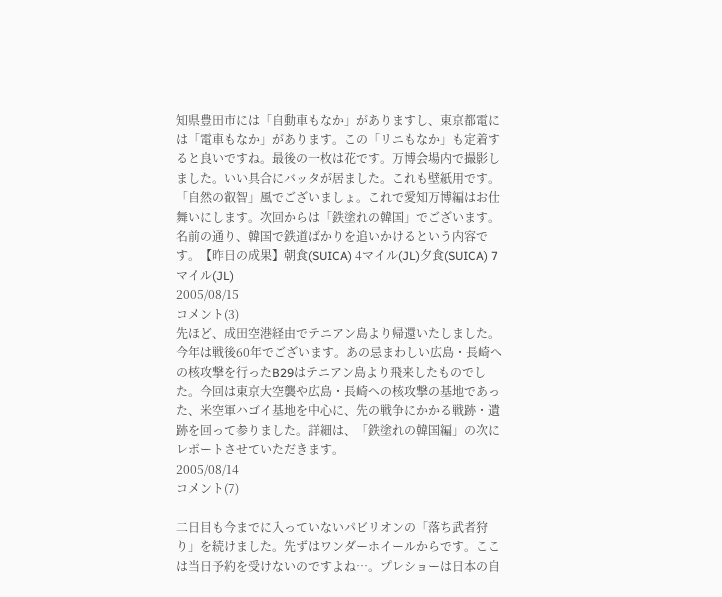知県豊田市には「自動車もなか」がありますし、東京都電には「電車もなか」があります。この「リニもなか」も定着すると良いですね。最後の一枚は花です。万博会場内で撮影しました。いい具合にバッタが居ました。これも壁紙用です。「自然の叡智」風でございましょ。これで愛知万博編はお仕舞いにします。次回からは「鉄塗れの韓国」でございます。名前の通り、韓国で鉄道ばかりを追いかけるという内容です。【昨日の成果】朝食(SUICA) 4マイル(JL)夕食(SUICA) 7マイル(JL)
2005/08/15
コメント(3)
先ほど、成田空港経由でテニアン島より帰還いたしました。今年は戦後60年でございます。あの忌まわしい広島・長崎への核攻撃を行ったB29はテニアン島より飛来したものでした。今回は東京大空襲や広島・長崎への核攻撃の基地であった、米空軍ハゴイ基地を中心に、先の戦争にかかる戦跡・遺跡を回って参りました。詳細は、「鉄塗れの韓国編」の次にレポートさせていただきます。
2005/08/14
コメント(7)

二日目も今までに入っていないパビリオンの「落ち武者狩り」を続けました。先ずはワンダーホイールからです。ここは当日予約を受けないのですよね…。プレショーは日本の自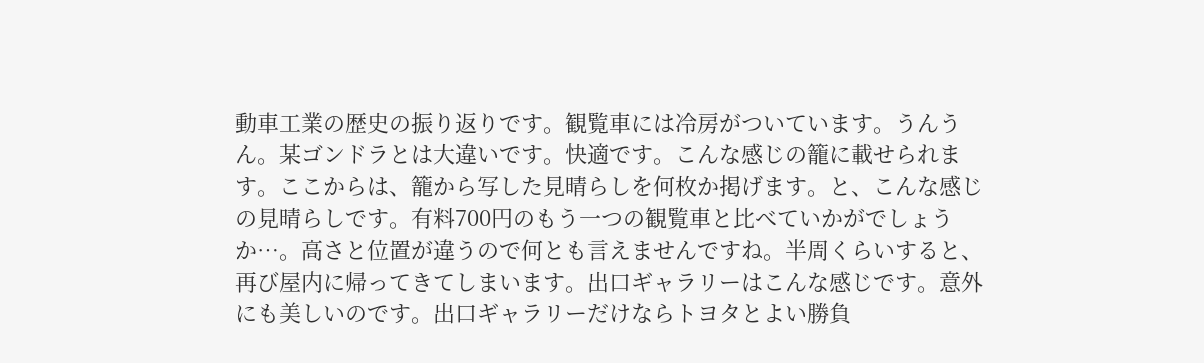動車工業の歴史の振り返りです。観覧車には冷房がついています。うんうん。某ゴンドラとは大違いです。快適です。こんな感じの籠に載せられます。ここからは、籠から写した見晴らしを何枚か掲げます。と、こんな感じの見晴らしです。有料700円のもう一つの観覧車と比べていかがでしょうか…。高さと位置が違うので何とも言えませんですね。半周くらいすると、再び屋内に帰ってきてしまいます。出口ギャラリーはこんな感じです。意外にも美しいのです。出口ギャラリーだけならトヨタとよい勝負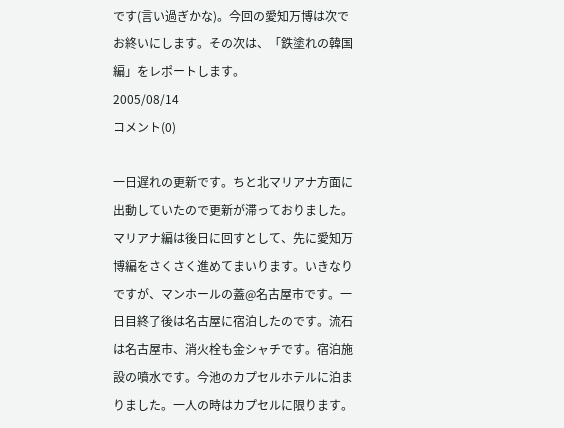です(言い過ぎかな)。今回の愛知万博は次でお終いにします。その次は、「鉄塗れの韓国編」をレポートします。
2005/08/14
コメント(0)

一日遅れの更新です。ちと北マリアナ方面に出動していたので更新が滞っておりました。マリアナ編は後日に回すとして、先に愛知万博編をさくさく進めてまいります。いきなりですが、マンホールの蓋@名古屋市です。一日目終了後は名古屋に宿泊したのです。流石は名古屋市、消火栓も金シャチです。宿泊施設の噴水です。今池のカプセルホテルに泊まりました。一人の時はカプセルに限ります。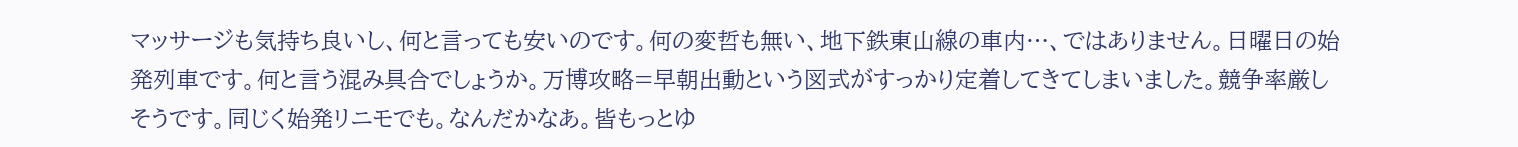マッサージも気持ち良いし、何と言っても安いのです。何の変哲も無い、地下鉄東山線の車内…、ではありません。日曜日の始発列車です。何と言う混み具合でしょうか。万博攻略=早朝出動という図式がすっかり定着してきてしまいました。競争率厳しそうです。同じく始発リニモでも。なんだかなあ。皆もっとゆ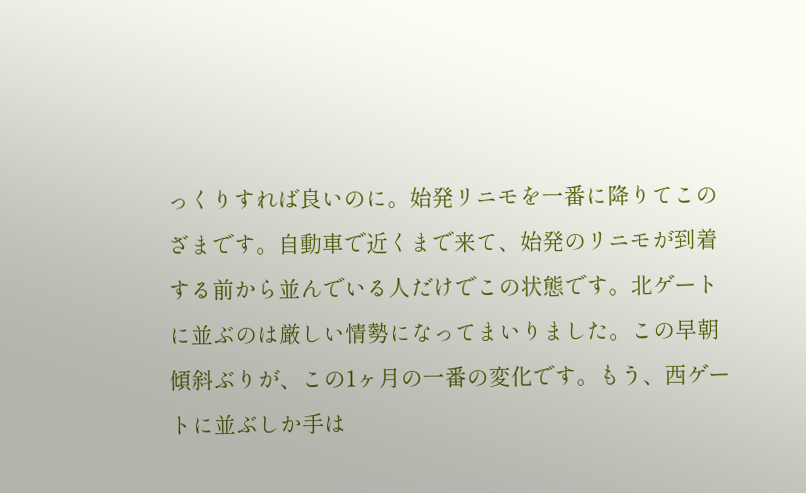っくりすれば良いのに。始発リニモを一番に降りてこのざまです。自動車で近くまで来て、始発のリニモが到着する前から並んでいる人だけでこの状態です。北ゲートに並ぶのは厳しい情勢になってまいりました。この早朝傾斜ぶりが、この1ヶ月の一番の変化です。もう、西ゲートに並ぶしか手は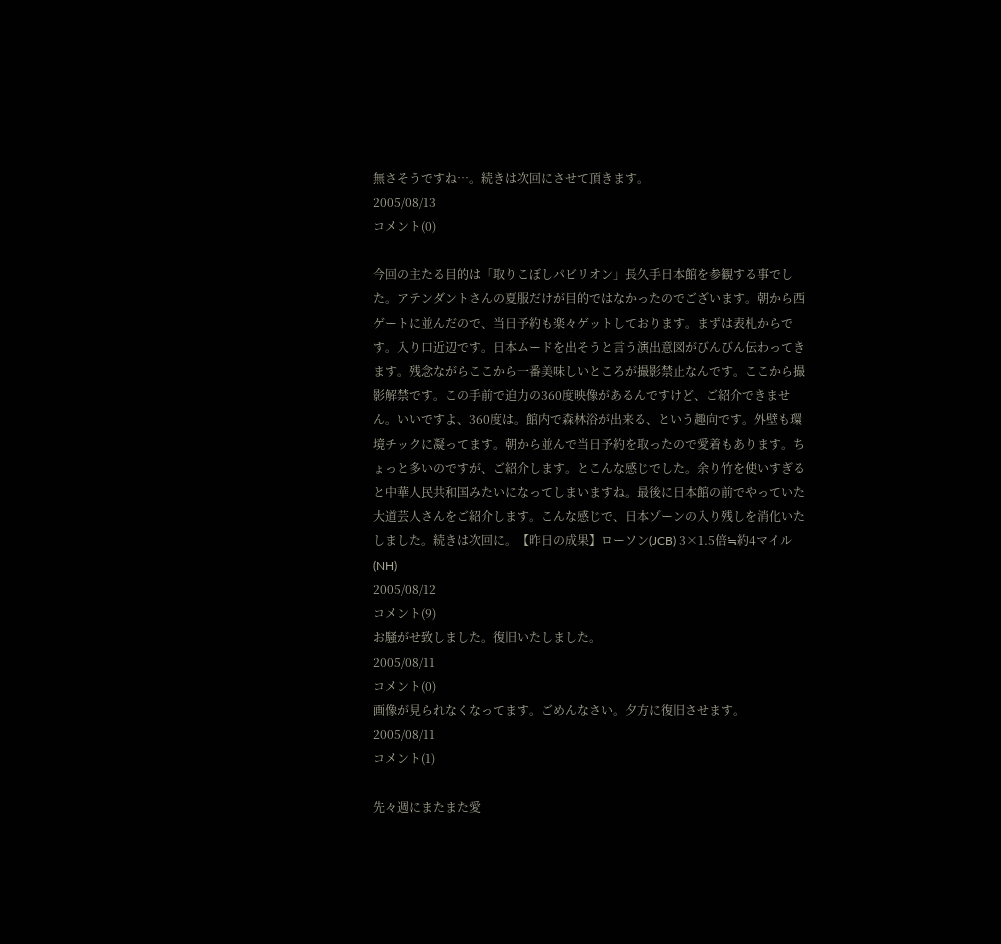無さそうですね…。続きは次回にさせて頂きます。
2005/08/13
コメント(0)

今回の主たる目的は「取りこぼしパビリオン」長久手日本館を参観する事でした。アテンダントさんの夏服だけが目的ではなかったのでございます。朝から西ゲートに並んだので、当日予約も楽々ゲットしております。まずは表札からです。入り口近辺です。日本ムードを出そうと言う演出意図がびんびん伝わってきます。残念ながらここから一番美味しいところが撮影禁止なんです。ここから撮影解禁です。この手前で迫力の360度映像があるんですけど、ご紹介できません。いいですよ、360度は。館内で森林浴が出来る、という趣向です。外壁も環境チックに凝ってます。朝から並んで当日予約を取ったので愛着もあります。ちょっと多いのですが、ご紹介します。とこんな感じでした。余り竹を使いすぎると中華人民共和国みたいになってしまいますね。最後に日本館の前でやっていた大道芸人さんをご紹介します。こんな感じで、日本ゾーンの入り残しを消化いたしました。続きは次回に。【昨日の成果】ローソン(JCB) 3×1.5倍≒約4マイル(NH)
2005/08/12
コメント(9)
お騒がせ致しました。復旧いたしました。
2005/08/11
コメント(0)
画像が見られなくなってます。ごめんなさい。夕方に復旧させます。
2005/08/11
コメント(1)

先々週にまたまた愛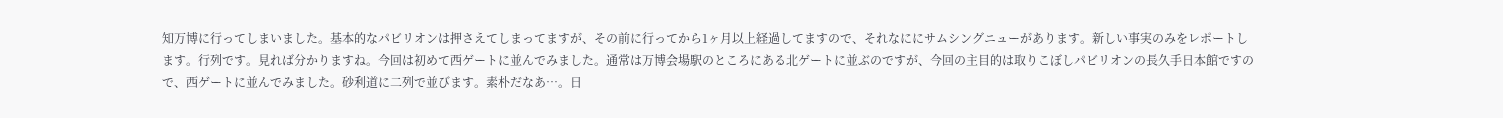知万博に行ってしまいました。基本的なパビリオンは押さえてしまってますが、その前に行ってから1ヶ月以上経過してますので、それなににサムシングニューがあります。新しい事実のみをレポートします。行列です。見れば分かりますね。今回は初めて西ゲートに並んでみました。通常は万博会場駅のところにある北ゲートに並ぶのですが、今回の主目的は取りこぼしパビリオンの長久手日本館ですので、西ゲートに並んでみました。砂利道に二列で並びます。素朴だなあ…。日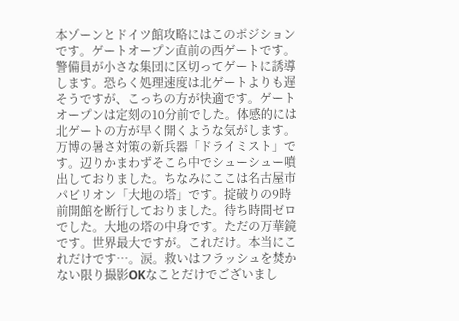本ゾーンとドイツ館攻略にはこのポジションです。ゲートオープン直前の西ゲートです。警備員が小さな集団に区切ってゲートに誘導します。恐らく処理速度は北ゲートよりも遅そうですが、こっちの方が快適です。ゲートオープンは定刻の10分前でした。体感的には北ゲートの方が早く開くような気がします。万博の暑さ対策の新兵器「ドライミスト」です。辺りかまわずそこら中でシューシュー噴出しておりました。ちなみにここは名古屋市パビリオン「大地の塔」です。掟破りの9時前開館を断行しておりました。待ち時間ゼロでした。大地の塔の中身です。ただの万華鏡です。世界最大ですが。これだけ。本当にこれだけです…。涙。救いはフラッシュを焚かない限り撮影OKなことだけでございまし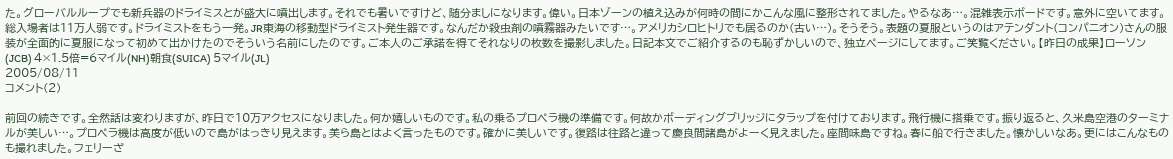た。グローバルループでも新兵器のドライミスとが盛大に噴出します。それでも暑いですけど、随分ましになります。偉い。日本ゾーンの植え込みが何時の間にかこんな風に整形されてました。やるなあ…。混雑表示ボードです。意外に空いてます。総入場者は11万人弱です。ドライミストをもう一発。JR東海の移動型ドライミスト発生器です。なんだか殺虫剤の噴霧器みたいです…。アメリカシロヒトリでも居るのか(古い…)。そうそう。表題の夏服というのはアテンダント(コンパニオン)さんの服装が全面的に夏服になって初めて出かけたのでそういう名前にしたのです。ご本人のご承諾を得てそれなりの枚数を撮影しました。日記本文でご紹介するのも恥ずかしいので、独立ページにしてます。ご笑覧ください。【昨日の成果】ローソン(JCB) 4×1.5倍=6マイル(NH)朝食(SUICA) 5マイル(JL)
2005/08/11
コメント(2)

前回の続きです。全然話は変わりますが、昨日で10万アクセスになりました。何か嬉しいものです。私の乗るプロペラ機の準備です。何故かボーディングブリッジにタラップを付けております。飛行機に搭乗です。振り返ると、久米島空港のターミナルが美しい…。プロペラ機は高度が低いので島がはっきり見えます。美ら島とはよく言ったものです。確かに美しいです。復路は往路と違って慶良間諸島がよーく見えました。座間味島ですね。春に船で行きました。懐かしいなあ。更にはこんなものも撮れました。フェリーざ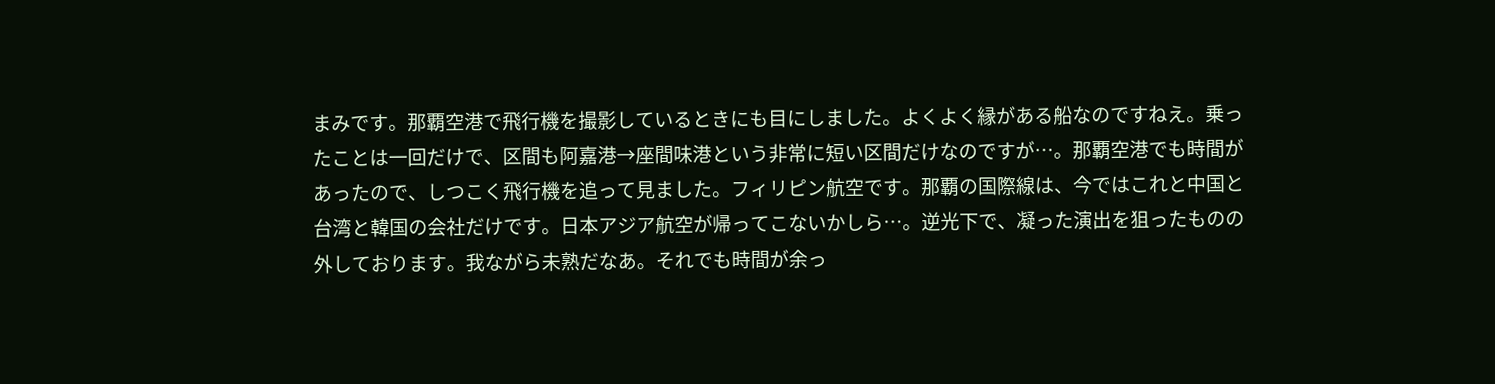まみです。那覇空港で飛行機を撮影しているときにも目にしました。よくよく縁がある船なのですねえ。乗ったことは一回だけで、区間も阿嘉港→座間味港という非常に短い区間だけなのですが…。那覇空港でも時間があったので、しつこく飛行機を追って見ました。フィリピン航空です。那覇の国際線は、今ではこれと中国と台湾と韓国の会社だけです。日本アジア航空が帰ってこないかしら…。逆光下で、凝った演出を狙ったものの外しております。我ながら未熟だなあ。それでも時間が余っ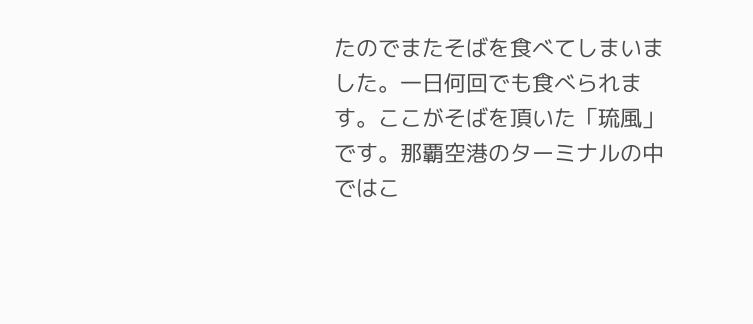たのでまたそばを食べてしまいました。一日何回でも食べられます。ここがそばを頂いた「琉風」です。那覇空港のターミナルの中ではこ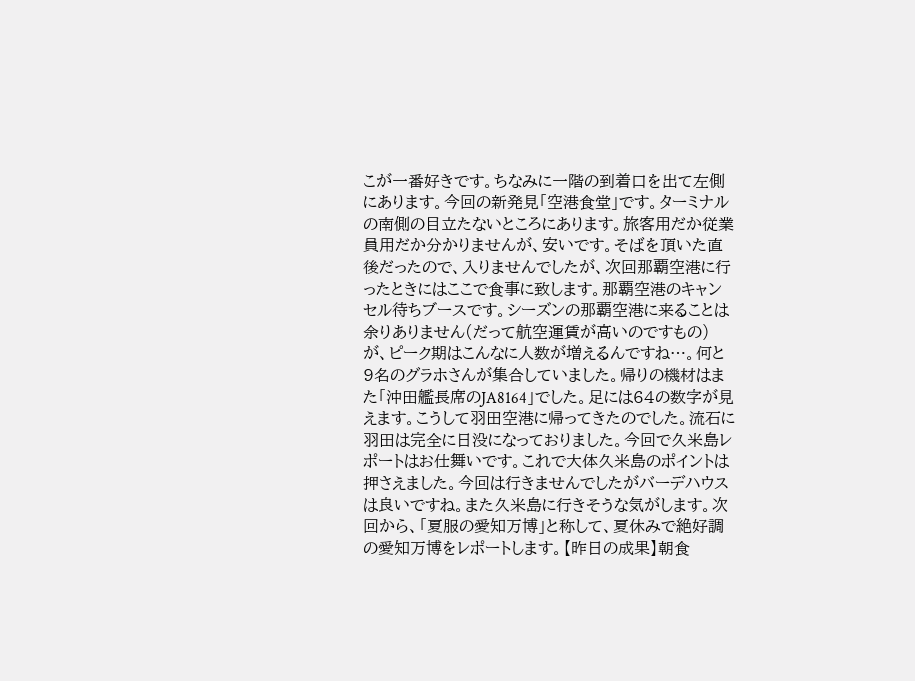こが一番好きです。ちなみに一階の到着口を出て左側にあります。今回の新発見「空港食堂」です。ターミナルの南側の目立たないところにあります。旅客用だか従業員用だか分かりませんが、安いです。そばを頂いた直後だったので、入りませんでしたが、次回那覇空港に行ったときにはここで食事に致します。那覇空港のキャンセル待ちブースです。シーズンの那覇空港に来ることは余りありません(だって航空運賃が高いのですもの)が、ピーク期はこんなに人数が増えるんですね…。何と9名のグラホさんが集合していました。帰りの機材はまた「沖田艦長席のJA8164」でした。足には64の数字が見えます。こうして羽田空港に帰ってきたのでした。流石に羽田は完全に日没になっておりました。今回で久米島レポートはお仕舞いです。これで大体久米島のポイントは押さえました。今回は行きませんでしたがバーデハウスは良いですね。また久米島に行きそうな気がします。次回から、「夏服の愛知万博」と称して、夏休みで絶好調の愛知万博をレポートします。【昨日の成果】朝食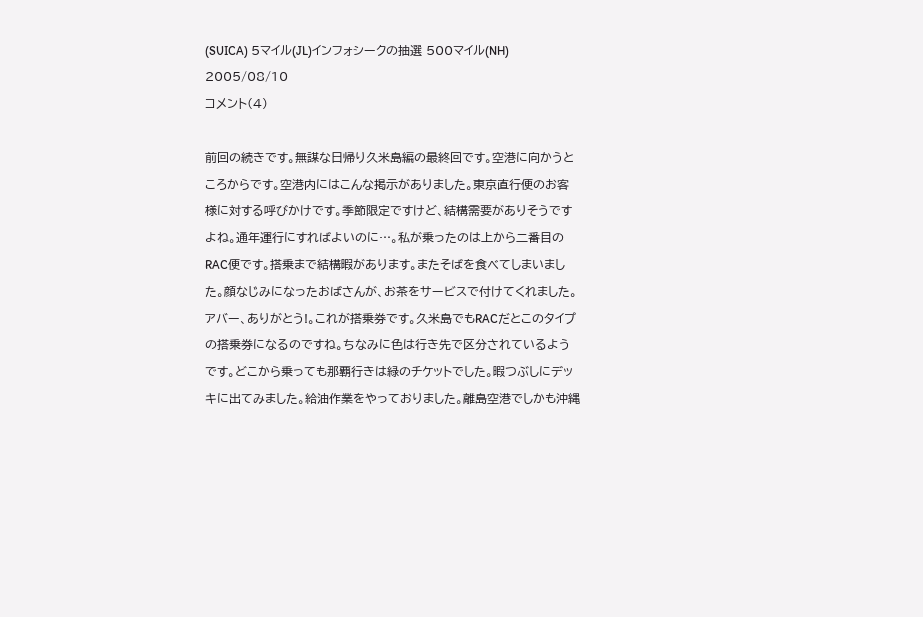(SUICA) 5マイル(JL)インフォシークの抽選 500マイル(NH)
2005/08/10
コメント(4)

前回の続きです。無謀な日帰り久米島編の最終回です。空港に向かうところからです。空港内にはこんな掲示がありました。東京直行便のお客様に対する呼びかけです。季節限定ですけど、結構需要がありそうですよね。通年運行にすればよいのに…。私が乗ったのは上から二番目のRAC便です。搭乗まで結構暇があります。またそばを食べてしまいました。顔なじみになったおばさんが、お茶をサービスで付けてくれました。アバー、ありがとう!。これが搭乗券です。久米島でもRACだとこのタイプの搭乗券になるのですね。ちなみに色は行き先で区分されているようです。どこから乗っても那覇行きは緑のチケットでした。暇つぶしにデッキに出てみました。給油作業をやっておりました。離島空港でしかも沖縄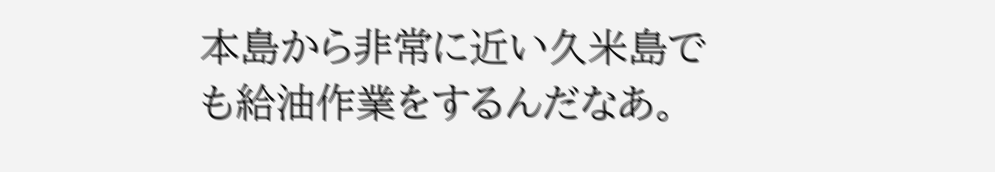本島から非常に近い久米島でも給油作業をするんだなあ。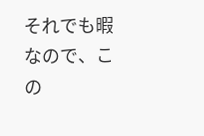それでも暇なので、この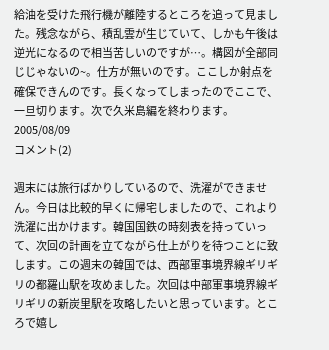給油を受けた飛行機が離陸するところを追って見ました。残念ながら、積乱雲が生じていて、しかも午後は逆光になるので相当苦しいのですが…。構図が全部同じじゃないの~。仕方が無いのです。ここしか射点を確保できんのです。長くなってしまったのでここで、一旦切ります。次で久米島編を終わります。
2005/08/09
コメント(2)

週末には旅行ばかりしているので、洗濯ができません。今日は比較的早くに帰宅しましたので、これより洗濯に出かけます。韓国国鉄の時刻表を持っていって、次回の計画を立てながら仕上がりを待つことに致します。この週末の韓国では、西部軍事境界線ギリギリの都羅山駅を攻めました。次回は中部軍事境界線ギリギリの新炭里駅を攻略したいと思っています。ところで嬉し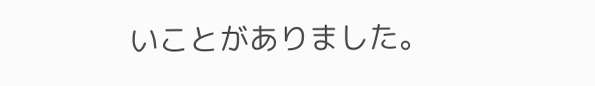いことがありました。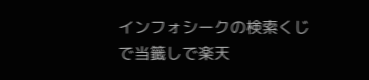インフォシークの検索くじで当籤しで楽天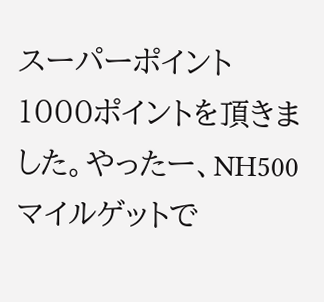スーパーポイント1000ポイントを頂きました。やったー、NH500マイルゲットで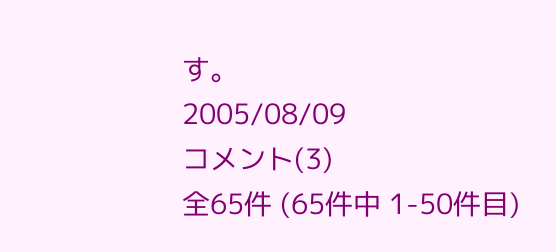す。
2005/08/09
コメント(3)
全65件 (65件中 1-50件目)